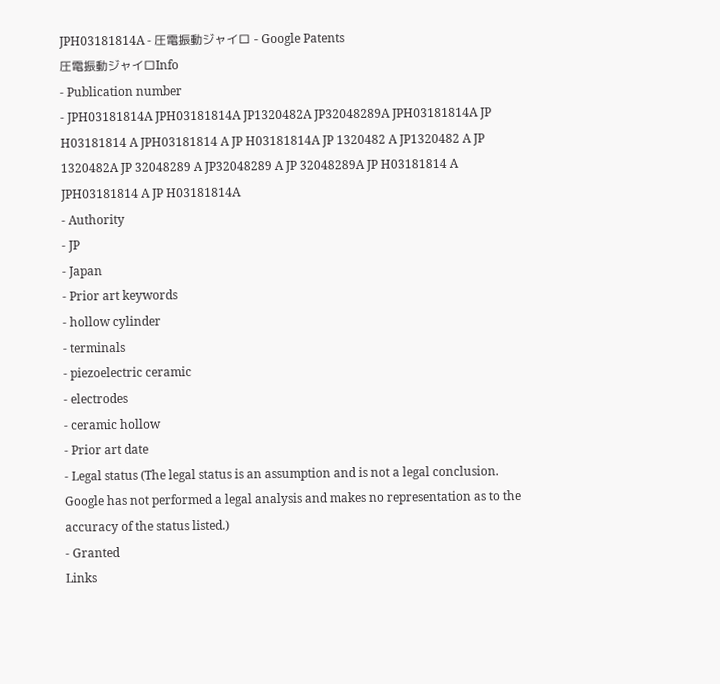JPH03181814A - 圧電振動ジャイロ - Google Patents
圧電振動ジャイロInfo
- Publication number
- JPH03181814A JPH03181814A JP1320482A JP32048289A JPH03181814A JP H03181814 A JPH03181814 A JP H03181814A JP 1320482 A JP1320482 A JP 1320482A JP 32048289 A JP32048289 A JP 32048289A JP H03181814 A JPH03181814 A JP H03181814A
- Authority
- JP
- Japan
- Prior art keywords
- hollow cylinder
- terminals
- piezoelectric ceramic
- electrodes
- ceramic hollow
- Prior art date
- Legal status (The legal status is an assumption and is not a legal conclusion. Google has not performed a legal analysis and makes no representation as to the accuracy of the status listed.)
- Granted
Links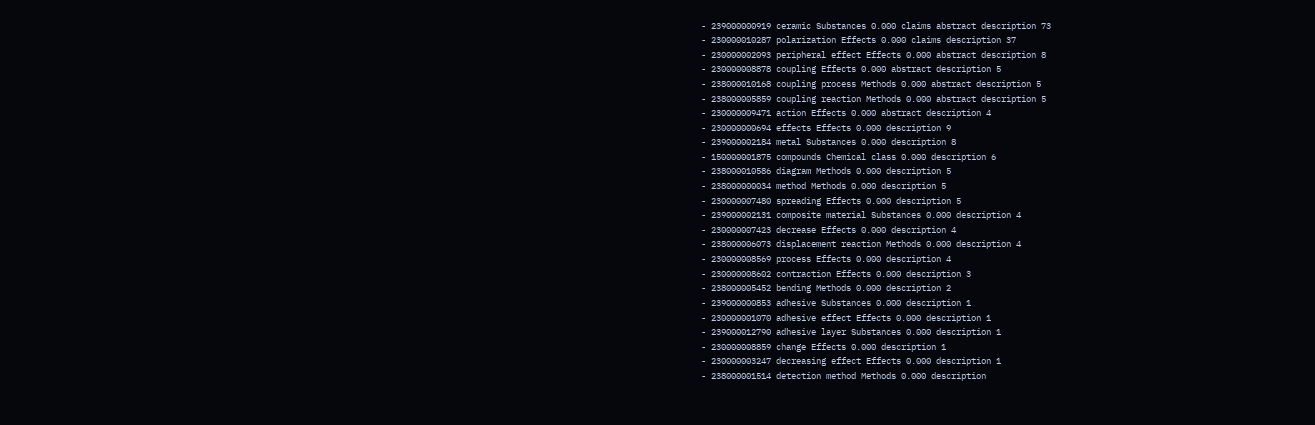- 239000000919 ceramic Substances 0.000 claims abstract description 73
- 230000010287 polarization Effects 0.000 claims description 37
- 230000002093 peripheral effect Effects 0.000 abstract description 8
- 230000008878 coupling Effects 0.000 abstract description 5
- 238000010168 coupling process Methods 0.000 abstract description 5
- 238000005859 coupling reaction Methods 0.000 abstract description 5
- 230000009471 action Effects 0.000 abstract description 4
- 230000000694 effects Effects 0.000 description 9
- 239000002184 metal Substances 0.000 description 8
- 150000001875 compounds Chemical class 0.000 description 6
- 238000010586 diagram Methods 0.000 description 5
- 238000000034 method Methods 0.000 description 5
- 230000007480 spreading Effects 0.000 description 5
- 239000002131 composite material Substances 0.000 description 4
- 230000007423 decrease Effects 0.000 description 4
- 238000006073 displacement reaction Methods 0.000 description 4
- 230000008569 process Effects 0.000 description 4
- 230000008602 contraction Effects 0.000 description 3
- 238000005452 bending Methods 0.000 description 2
- 239000000853 adhesive Substances 0.000 description 1
- 230000001070 adhesive effect Effects 0.000 description 1
- 239000012790 adhesive layer Substances 0.000 description 1
- 230000008859 change Effects 0.000 description 1
- 230000003247 decreasing effect Effects 0.000 description 1
- 238000001514 detection method Methods 0.000 description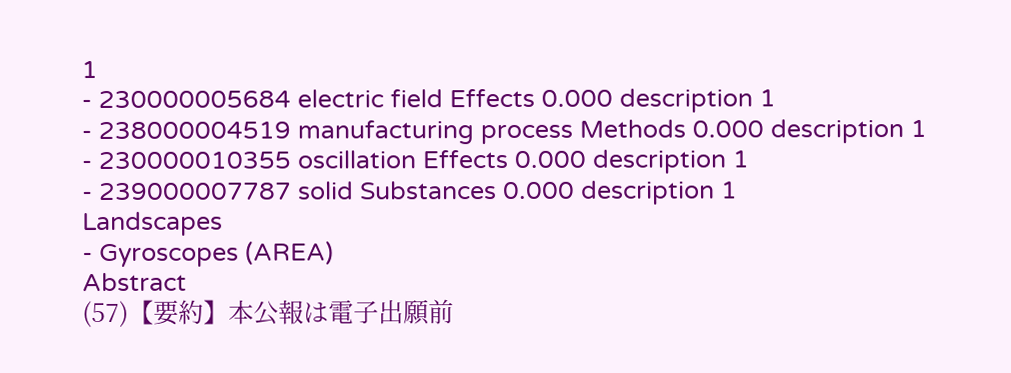1
- 230000005684 electric field Effects 0.000 description 1
- 238000004519 manufacturing process Methods 0.000 description 1
- 230000010355 oscillation Effects 0.000 description 1
- 239000007787 solid Substances 0.000 description 1
Landscapes
- Gyroscopes (AREA)
Abstract
(57)【要約】本公報は電子出願前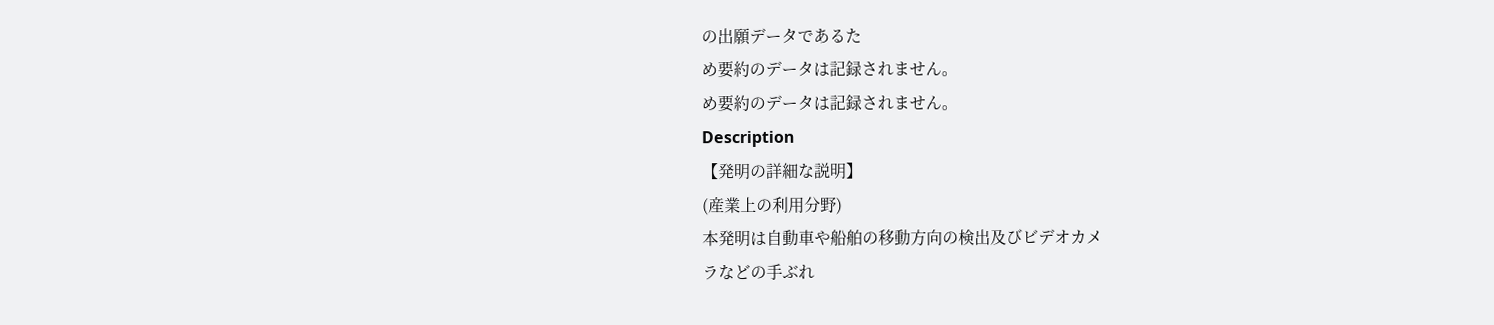の出願データであるた
め要約のデータは記録されません。
め要約のデータは記録されません。
Description
【発明の詳細な説明】
(産業上の利用分野)
本発明は自動車や船舶の移動方向の検出及びビデオカメ
ラなどの手ぶれ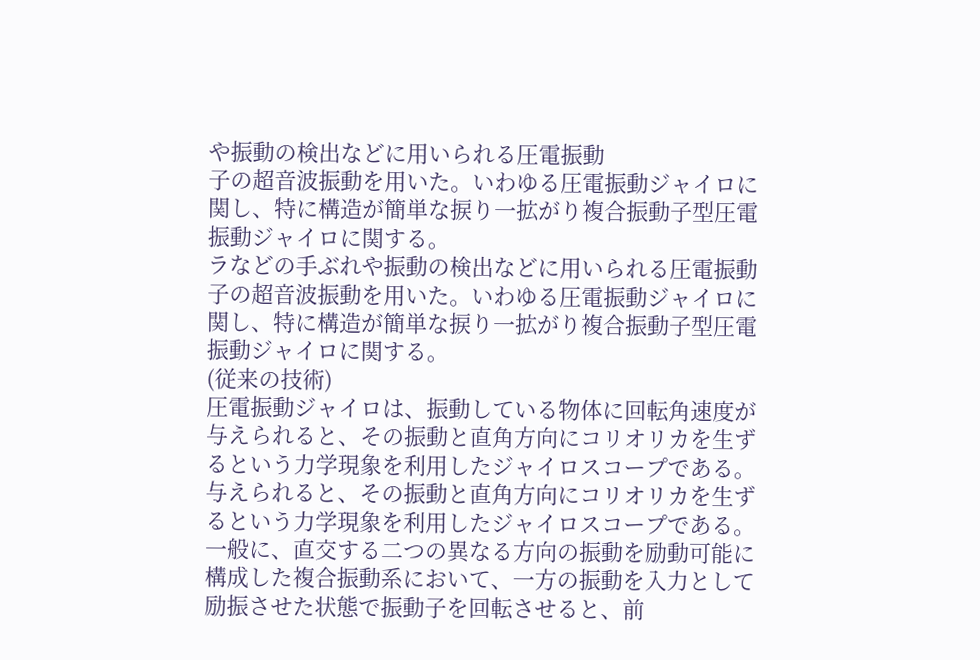や振動の検出などに用いられる圧電振動
子の超音波振動を用いた。いわゆる圧電振動ジャイロに
関し、特に構造が簡単な捩り一拡がり複合振動子型圧電
振動ジャイロに関する。
ラなどの手ぶれや振動の検出などに用いられる圧電振動
子の超音波振動を用いた。いわゆる圧電振動ジャイロに
関し、特に構造が簡単な捩り一拡がり複合振動子型圧電
振動ジャイロに関する。
(従来の技術)
圧電振動ジャイロは、振動している物体に回転角速度が
与えられると、その振動と直角方向にコリオリカを生ず
るという力学現象を利用したジャイロスコープである。
与えられると、その振動と直角方向にコリオリカを生ず
るという力学現象を利用したジャイロスコープである。
一般に、直交する二つの異なる方向の振動を励動可能に
構成した複合振動系において、一方の振動を入力として
励振させた状態で振動子を回転させると、前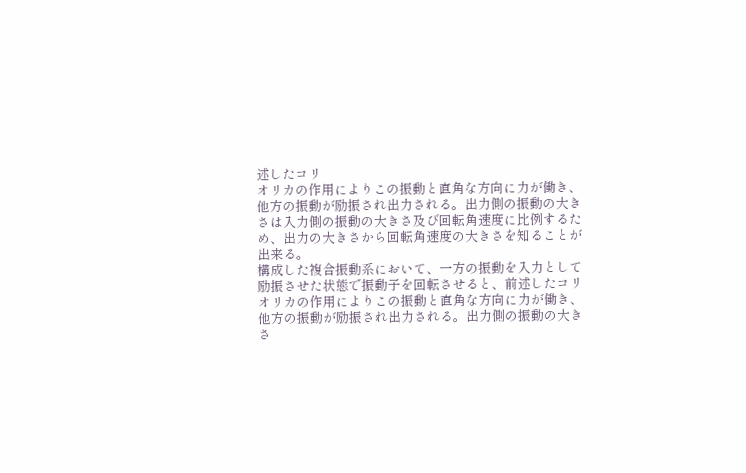述したコリ
オリカの作用によりこの振動と直角な方向に力が働き、
他方の振動が励振され出力される。出力側の振動の大き
さは入力側の振動の大きさ及び回転角速度に比例するた
め、出力の大きさから回転角速度の大きさを知ることが
出来る。
構成した複合振動系において、一方の振動を入力として
励振させた状態で振動子を回転させると、前述したコリ
オリカの作用によりこの振動と直角な方向に力が働き、
他方の振動が励振され出力される。出力側の振動の大き
さ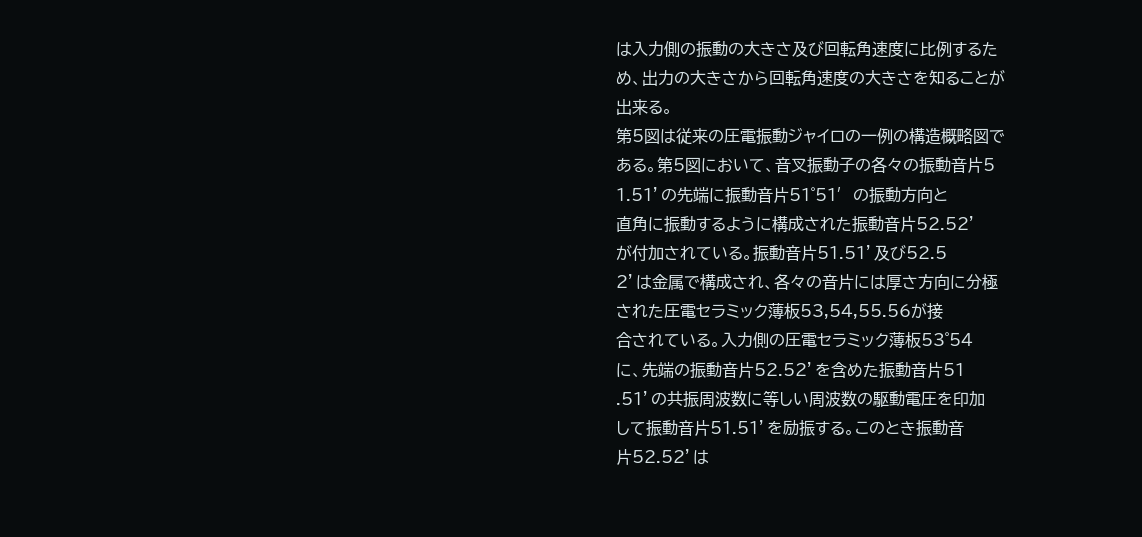は入力側の振動の大きさ及び回転角速度に比例するた
め、出力の大きさから回転角速度の大きさを知ることが
出来る。
第5図は従来の圧電振動ジャイロの一例の構造概略図で
ある。第5図において、音叉振動子の各々の振動音片5
1.51’の先端に振動音片51゜51′の振動方向と
直角に振動するように構成された振動音片52.52’
が付加されている。振動音片51.51’及び52.5
2’は金属で構成され、各々の音片には厚さ方向に分極
された圧電セラミック薄板53,54,55.56が接
合されている。入力側の圧電セラミック薄板53゜54
に、先端の振動音片52.52’を含めた振動音片51
.51’の共振周波数に等しい周波数の駆動電圧を印加
して振動音片51.51’を励振する。このとき振動音
片52.52’は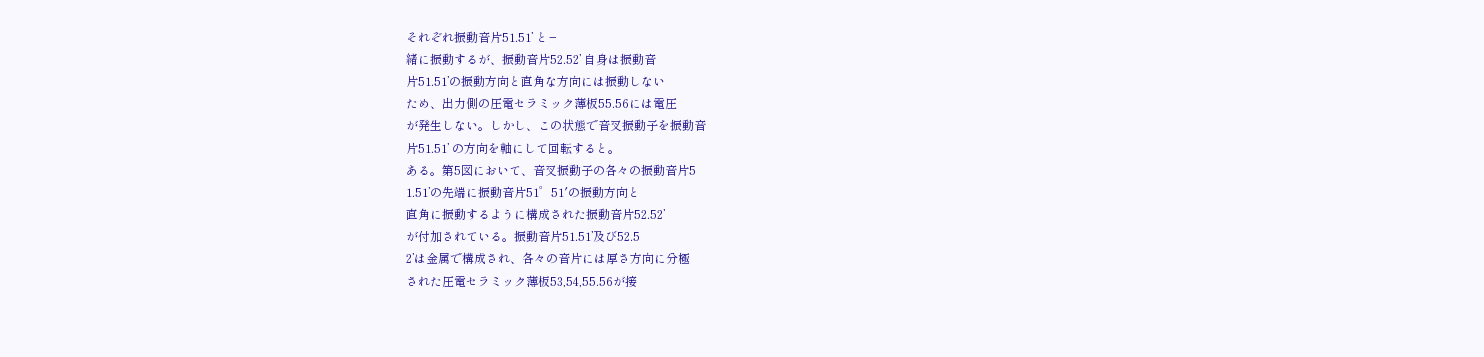それぞれ振動音片51.51’ と−
緒に振動するが、振動音片52.52’ 自身は振動音
片51.51’の振動方向と直角な方向には振動しない
ため、出力側の圧電セラミック薄板55.56には電圧
が発生しない。しかし、この状態で音叉振動子を振動音
片51.51’ の方向を軸にして回転すると。
ある。第5図において、音叉振動子の各々の振動音片5
1.51’の先端に振動音片51゜51′の振動方向と
直角に振動するように構成された振動音片52.52’
が付加されている。振動音片51.51’及び52.5
2’は金属で構成され、各々の音片には厚さ方向に分極
された圧電セラミック薄板53,54,55.56が接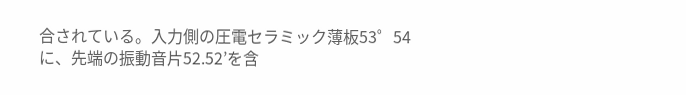合されている。入力側の圧電セラミック薄板53゜54
に、先端の振動音片52.52’を含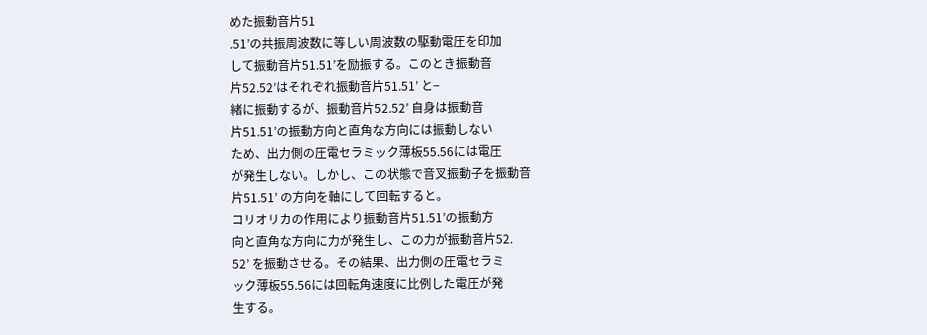めた振動音片51
.51’の共振周波数に等しい周波数の駆動電圧を印加
して振動音片51.51’を励振する。このとき振動音
片52.52’はそれぞれ振動音片51.51’ と−
緒に振動するが、振動音片52.52’ 自身は振動音
片51.51’の振動方向と直角な方向には振動しない
ため、出力側の圧電セラミック薄板55.56には電圧
が発生しない。しかし、この状態で音叉振動子を振動音
片51.51’ の方向を軸にして回転すると。
コリオリカの作用により振動音片51.51’の振動方
向と直角な方向に力が発生し、この力が振動音片52.
52’ を振動させる。その結果、出力側の圧電セラミ
ック薄板55.56には回転角速度に比例した電圧が発
生する。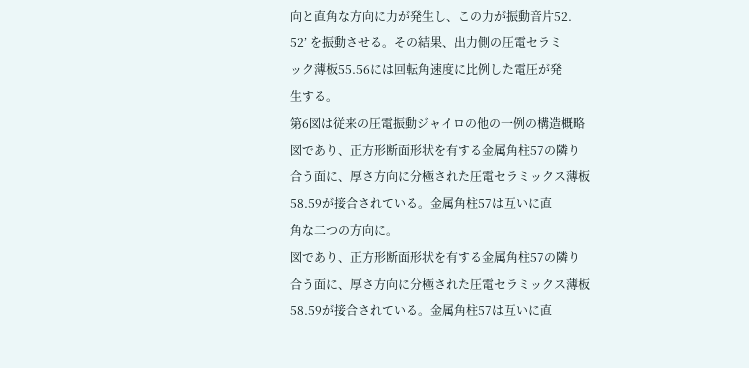向と直角な方向に力が発生し、この力が振動音片52.
52’ を振動させる。その結果、出力側の圧電セラミ
ック薄板55.56には回転角速度に比例した電圧が発
生する。
第6図は従来の圧電振動ジャイロの他の一例の構造概略
図であり、正方形断面形状を有する金属角柱57の隣り
合う面に、厚さ方向に分極された圧電セラミックス薄板
58.59が接合されている。金属角柱57は互いに直
角な二つの方向に。
図であり、正方形断面形状を有する金属角柱57の隣り
合う面に、厚さ方向に分極された圧電セラミックス薄板
58.59が接合されている。金属角柱57は互いに直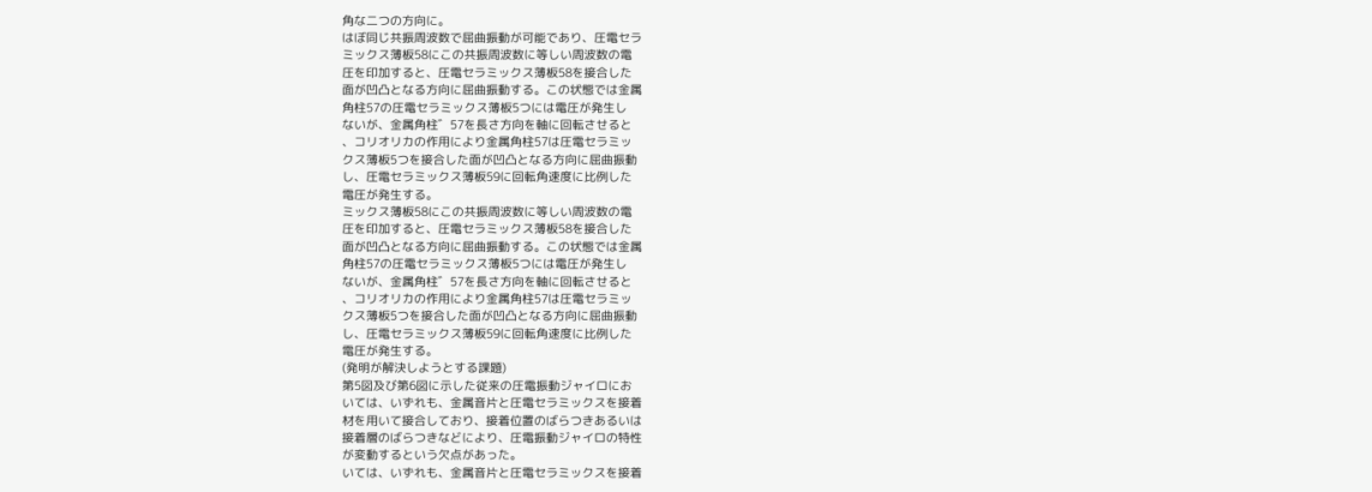角な二つの方向に。
はぼ同じ共振周波数で屈曲振動が可能であり、圧電セラ
ミックス薄板58にこの共振周波数に等しい周波数の電
圧を印加すると、圧電セラミックス薄板58を接合した
面が凹凸となる方向に屈曲振動する。この状態では金属
角柱57の圧電セラミックス薄板5つには電圧が発生し
ないが、金属角柱゛57を長さ方向を軸に回転させると
、コリオリカの作用により金属角柱57は圧電セラミッ
クス薄板5つを接合した面が凹凸となる方向に屈曲振動
し、圧電セラミックス薄板59に回転角速度に比例した
電圧が発生する。
ミックス薄板58にこの共振周波数に等しい周波数の電
圧を印加すると、圧電セラミックス薄板58を接合した
面が凹凸となる方向に屈曲振動する。この状態では金属
角柱57の圧電セラミックス薄板5つには電圧が発生し
ないが、金属角柱゛57を長さ方向を軸に回転させると
、コリオリカの作用により金属角柱57は圧電セラミッ
クス薄板5つを接合した面が凹凸となる方向に屈曲振動
し、圧電セラミックス薄板59に回転角速度に比例した
電圧が発生する。
(発明が解決しようとする課題)
第5図及び第6図に示した従来の圧電振動ジャイロにお
いては、いずれも、金属音片と圧電セラミックスを接着
材を用いて接合しており、接着位置のばらつきあるいは
接着層のばらつきなどにより、圧電振動ジャイロの特性
が変動するという欠点があった。
いては、いずれも、金属音片と圧電セラミックスを接着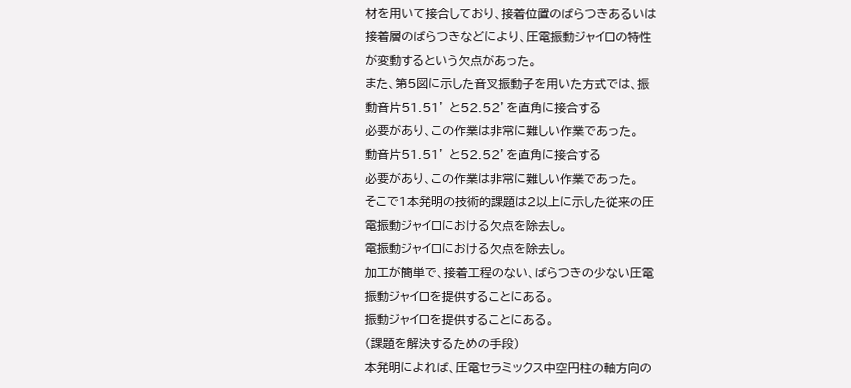材を用いて接合しており、接着位置のばらつきあるいは
接着層のばらつきなどにより、圧電振動ジャイロの特性
が変動するという欠点があった。
また、第5図に示した音叉振動子を用いた方式では、振
動音片51.51’ と52.52’を直角に接合する
必要があり、この作業は非常に難しい作業であった。
動音片51.51’ と52.52’を直角に接合する
必要があり、この作業は非常に難しい作業であった。
そこで1本発明の技術的課題は2以上に示した従来の圧
電振動ジャイロにおける欠点を除去し。
電振動ジャイロにおける欠点を除去し。
加工が簡単で、接着工程のない、ばらつきの少ない圧電
振動ジャイロを提供することにある。
振動ジャイロを提供することにある。
(課題を解決するための手段)
本発明によれば、圧電セラミックス中空円柱の軸方向の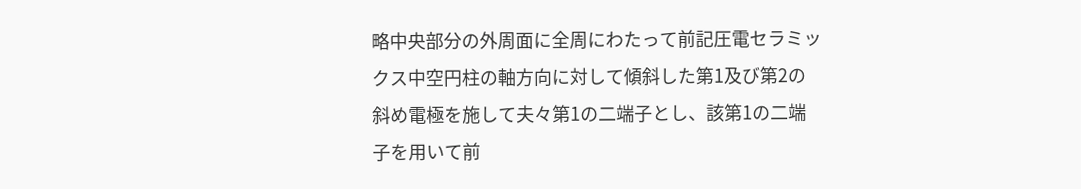略中央部分の外周面に全周にわたって前記圧電セラミッ
クス中空円柱の軸方向に対して傾斜した第1及び第2の
斜め電極を施して夫々第1の二端子とし、該第1の二端
子を用いて前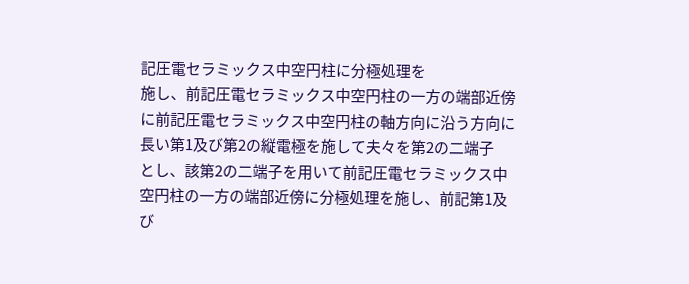記圧電セラミックス中空円柱に分極処理を
施し、前記圧電セラミックス中空円柱の一方の端部近傍
に前記圧電セラミックス中空円柱の軸方向に沿う方向に
長い第1及び第2の縦電極を施して夫々を第2の二端子
とし、該第2の二端子を用いて前記圧電セラミックス中
空円柱の一方の端部近傍に分極処理を施し、前記第1及
び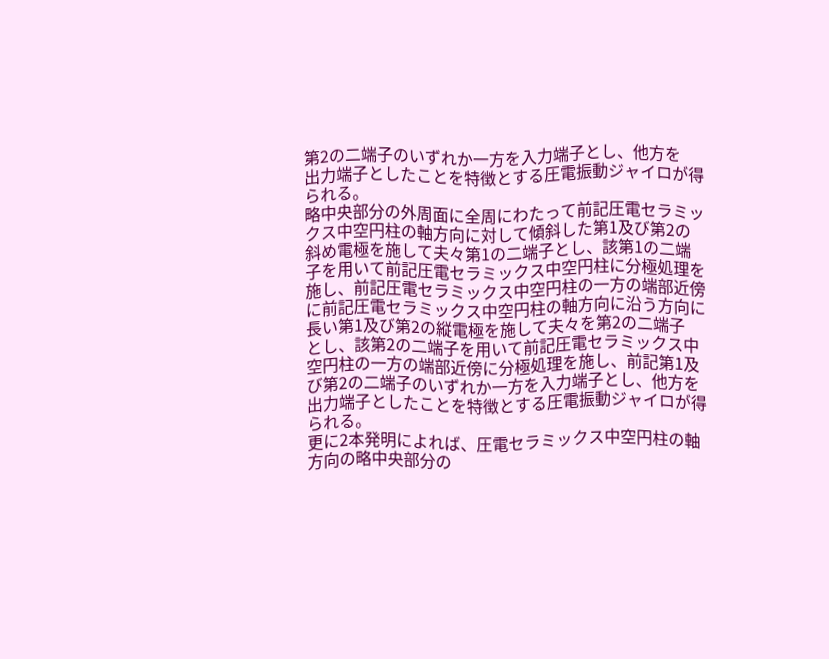第2の二端子のいずれか一方を入力端子とし、他方を
出力端子としたことを特徴とする圧電振動ジャイロが得
られる。
略中央部分の外周面に全周にわたって前記圧電セラミッ
クス中空円柱の軸方向に対して傾斜した第1及び第2の
斜め電極を施して夫々第1の二端子とし、該第1の二端
子を用いて前記圧電セラミックス中空円柱に分極処理を
施し、前記圧電セラミックス中空円柱の一方の端部近傍
に前記圧電セラミックス中空円柱の軸方向に沿う方向に
長い第1及び第2の縦電極を施して夫々を第2の二端子
とし、該第2の二端子を用いて前記圧電セラミックス中
空円柱の一方の端部近傍に分極処理を施し、前記第1及
び第2の二端子のいずれか一方を入力端子とし、他方を
出力端子としたことを特徴とする圧電振動ジャイロが得
られる。
更に2本発明によれば、圧電セラミックス中空円柱の軸
方向の略中央部分の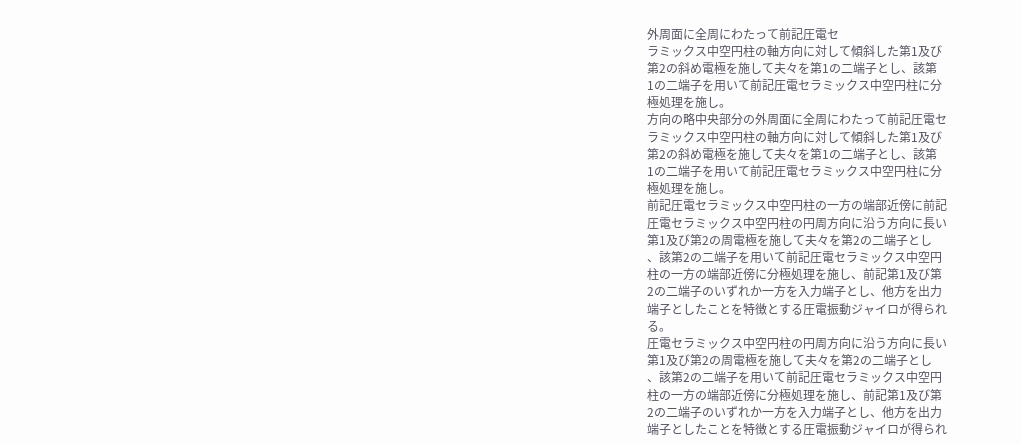外周面に全周にわたって前記圧電セ
ラミックス中空円柱の軸方向に対して傾斜した第1及び
第2の斜め電極を施して夫々を第1の二端子とし、該第
1の二端子を用いて前記圧電セラミックス中空円柱に分
極処理を施し。
方向の略中央部分の外周面に全周にわたって前記圧電セ
ラミックス中空円柱の軸方向に対して傾斜した第1及び
第2の斜め電極を施して夫々を第1の二端子とし、該第
1の二端子を用いて前記圧電セラミックス中空円柱に分
極処理を施し。
前記圧電セラミックス中空円柱の一方の端部近傍に前記
圧電セラミックス中空円柱の円周方向に沿う方向に長い
第1及び第2の周電極を施して夫々を第2の二端子とし
、該第2の二端子を用いて前記圧電セラミックス中空円
柱の一方の端部近傍に分極処理を施し、前記第1及び第
2の二端子のいずれか一方を入力端子とし、他方を出力
端子としたことを特徴とする圧電振動ジャイロが得られ
る。
圧電セラミックス中空円柱の円周方向に沿う方向に長い
第1及び第2の周電極を施して夫々を第2の二端子とし
、該第2の二端子を用いて前記圧電セラミックス中空円
柱の一方の端部近傍に分極処理を施し、前記第1及び第
2の二端子のいずれか一方を入力端子とし、他方を出力
端子としたことを特徴とする圧電振動ジャイロが得られ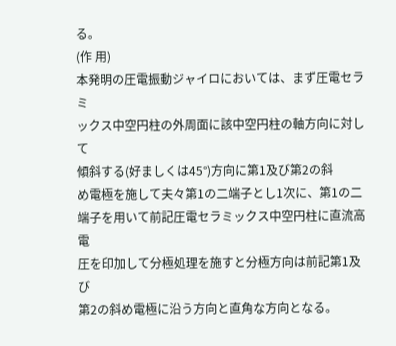る。
(作 用)
本発明の圧電振動ジャイロにおいては、まず圧電セラミ
ックス中空円柱の外周面に該中空円柱の軸方向に対して
傾斜する(好ましくは45°)方向に第1及び第2の斜
め電極を施して夫々第1の二端子とし1次に、第1の二
端子を用いて前記圧電セラミックス中空円柱に直流高電
圧を印加して分極処理を施すと分極方向は前記第1及び
第2の斜め電極に沿う方向と直角な方向となる。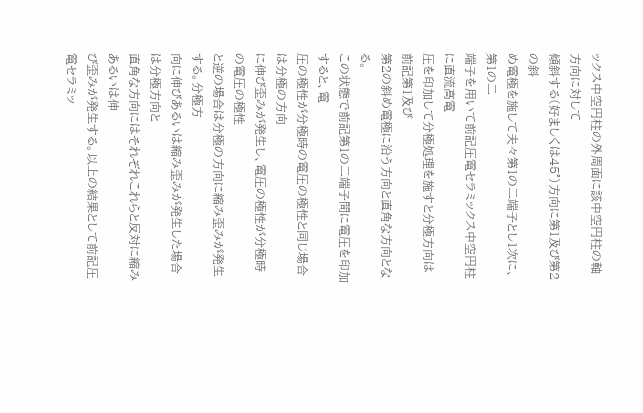ックス中空円柱の外周面に該中空円柱の軸方向に対して
傾斜する(好ましくは45°)方向に第1及び第2の斜
め電極を施して夫々第1の二端子とし1次に、第1の二
端子を用いて前記圧電セラミックス中空円柱に直流高電
圧を印加して分極処理を施すと分極方向は前記第1及び
第2の斜め電極に沿う方向と直角な方向となる。
この状態で前記第1の二端子間に電圧を印加すると、電
圧の極性が分極時の電圧の極性と同じ場合は分極の方向
に伸び歪みが発生し、電圧の極性が分極時の電圧の極性
と逆の場合は分極の方向に縮み歪みが発生する。分極方
向に伸びあるいは縮み歪みが発生した場合は分極方向と
直角な方向にはそれぞれこれらと反対に縮みあるいは伸
び歪みが発生する。以上の結果として前記圧電セラミッ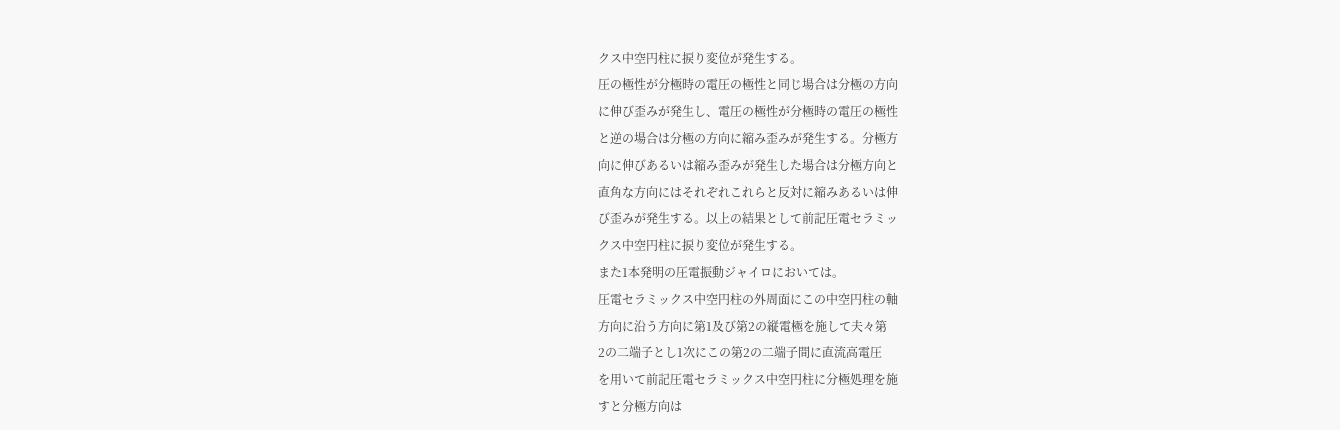クス中空円柱に捩り変位が発生する。
圧の極性が分極時の電圧の極性と同じ場合は分極の方向
に伸び歪みが発生し、電圧の極性が分極時の電圧の極性
と逆の場合は分極の方向に縮み歪みが発生する。分極方
向に伸びあるいは縮み歪みが発生した場合は分極方向と
直角な方向にはそれぞれこれらと反対に縮みあるいは伸
び歪みが発生する。以上の結果として前記圧電セラミッ
クス中空円柱に捩り変位が発生する。
また1本発明の圧電振動ジャイロにおいては。
圧電セラミックス中空円柱の外周面にこの中空円柱の軸
方向に沿う方向に第1及び第2の縦電極を施して夫々第
2の二端子とし1次にこの第2の二端子間に直流高電圧
を用いて前記圧電セラミックス中空円柱に分極処理を施
すと分極方向は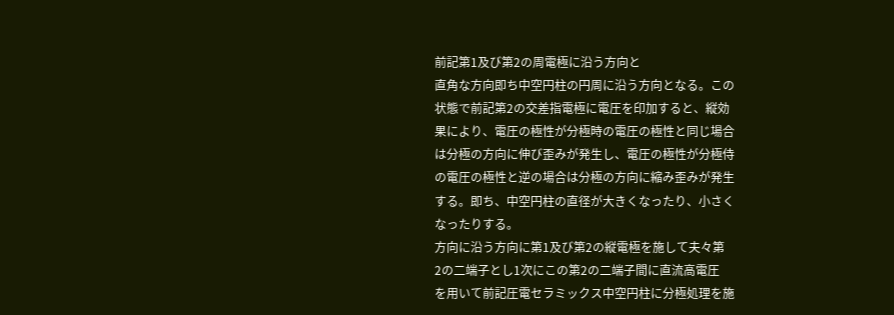前記第1及び第2の周電極に沿う方向と
直角な方向即ち中空円柱の円周に沿う方向となる。この
状態で前記第2の交差指電極に電圧を印加すると、縦効
果により、電圧の極性が分極時の電圧の極性と同じ場合
は分極の方向に伸び歪みが発生し、電圧の極性が分極侍
の電圧の極性と逆の場合は分極の方向に縮み歪みが発生
する。即ち、中空円柱の直径が大きくなったり、小さく
なったりする。
方向に沿う方向に第1及び第2の縦電極を施して夫々第
2の二端子とし1次にこの第2の二端子間に直流高電圧
を用いて前記圧電セラミックス中空円柱に分極処理を施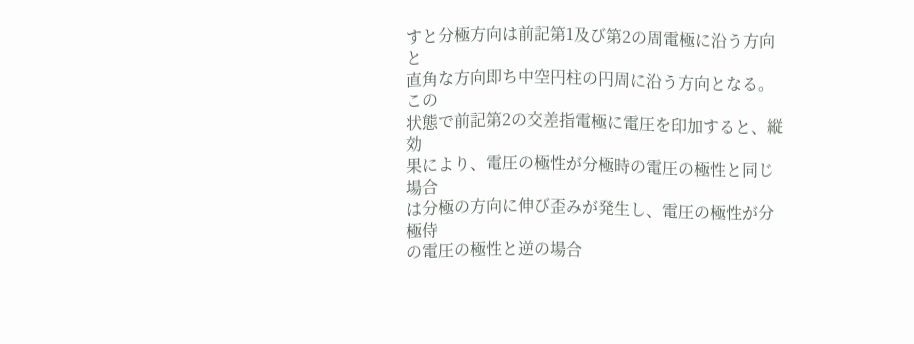すと分極方向は前記第1及び第2の周電極に沿う方向と
直角な方向即ち中空円柱の円周に沿う方向となる。この
状態で前記第2の交差指電極に電圧を印加すると、縦効
果により、電圧の極性が分極時の電圧の極性と同じ場合
は分極の方向に伸び歪みが発生し、電圧の極性が分極侍
の電圧の極性と逆の場合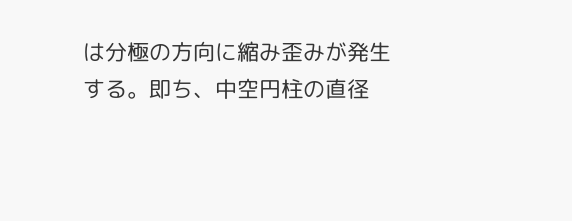は分極の方向に縮み歪みが発生
する。即ち、中空円柱の直径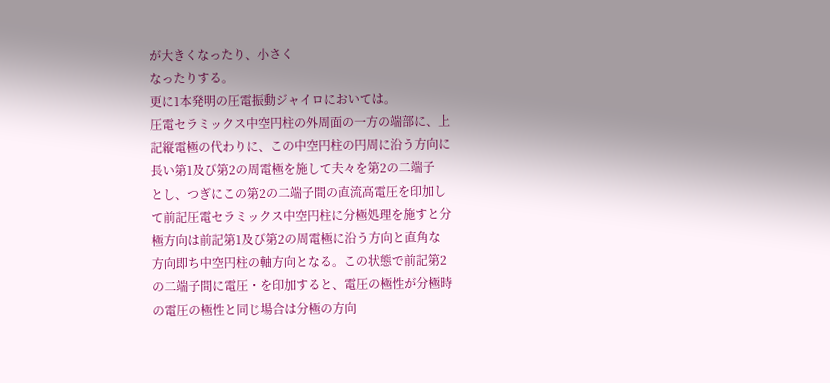が大きくなったり、小さく
なったりする。
更に1本発明の圧電振動ジャイロにおいては。
圧電セラミックス中空円柱の外周面の一方の端部に、上
記縦電極の代わりに、この中空円柱の円周に沿う方向に
長い第1及び第2の周電極を施して夫々を第2の二端子
とし、つぎにこの第2の二端子間の直流高電圧を印加し
て前記圧電セラミックス中空円柱に分極処理を施すと分
極方向は前記第1及び第2の周電極に沿う方向と直角な
方向即ち中空円柱の軸方向となる。この状態で前記第2
の二端子間に電圧・を印加すると、電圧の極性が分極時
の電圧の極性と同じ場合は分極の方向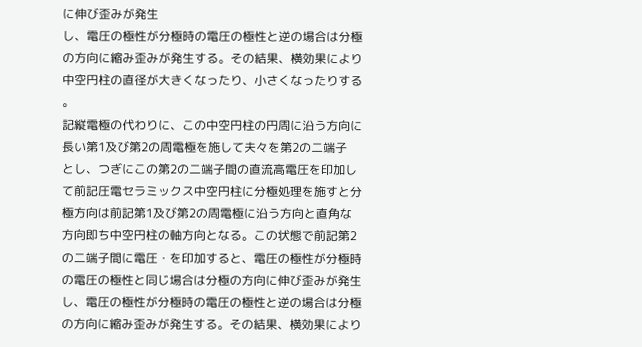に伸び歪みが発生
し、電圧の極性が分極時の電圧の極性と逆の場合は分極
の方向に縮み歪みが発生する。その結果、横効果により
中空円柱の直径が大きくなったり、小さくなったりする
。
記縦電極の代わりに、この中空円柱の円周に沿う方向に
長い第1及び第2の周電極を施して夫々を第2の二端子
とし、つぎにこの第2の二端子間の直流高電圧を印加し
て前記圧電セラミックス中空円柱に分極処理を施すと分
極方向は前記第1及び第2の周電極に沿う方向と直角な
方向即ち中空円柱の軸方向となる。この状態で前記第2
の二端子間に電圧・を印加すると、電圧の極性が分極時
の電圧の極性と同じ場合は分極の方向に伸び歪みが発生
し、電圧の極性が分極時の電圧の極性と逆の場合は分極
の方向に縮み歪みが発生する。その結果、横効果により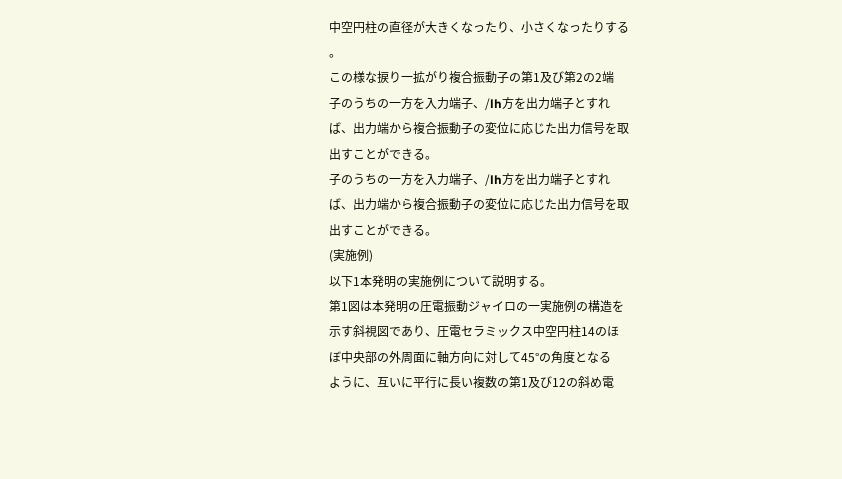中空円柱の直径が大きくなったり、小さくなったりする
。
この様な捩り一拡がり複合振動子の第1及び第2の2端
子のうちの一方を入力端子、/lh方を出力端子とすれ
ば、出力端から複合振動子の変位に応じた出力信号を取
出すことができる。
子のうちの一方を入力端子、/lh方を出力端子とすれ
ば、出力端から複合振動子の変位に応じた出力信号を取
出すことができる。
(実施例)
以下1本発明の実施例について説明する。
第1図は本発明の圧電振動ジャイロの一実施例の構造を
示す斜視図であり、圧電セラミックス中空円柱14のほ
ぼ中央部の外周面に軸方向に対して45°の角度となる
ように、互いに平行に長い複数の第1及び12の斜め電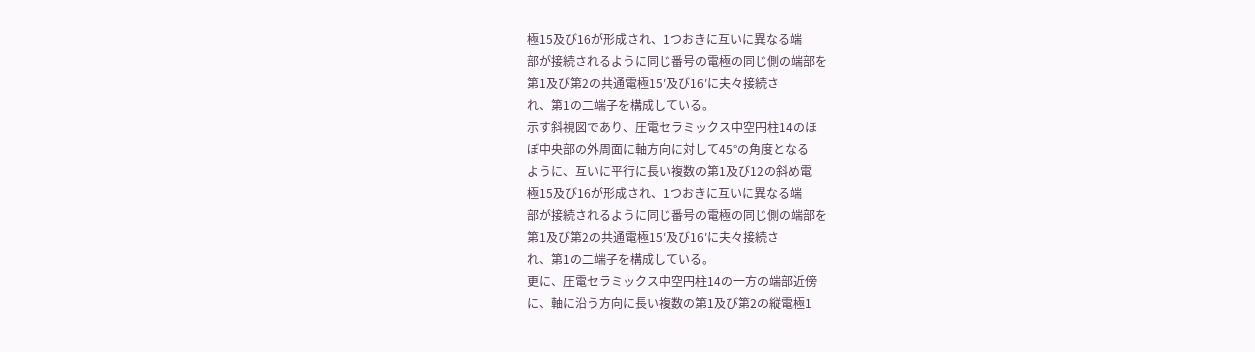極15及び16が形成され、1つおきに互いに異なる端
部が接続されるように同じ番号の電極の同じ側の端部を
第1及び第2の共通電極15′及び16′に夫々接続さ
れ、第1の二端子を構成している。
示す斜視図であり、圧電セラミックス中空円柱14のほ
ぼ中央部の外周面に軸方向に対して45°の角度となる
ように、互いに平行に長い複数の第1及び12の斜め電
極15及び16が形成され、1つおきに互いに異なる端
部が接続されるように同じ番号の電極の同じ側の端部を
第1及び第2の共通電極15′及び16′に夫々接続さ
れ、第1の二端子を構成している。
更に、圧電セラミックス中空円柱14の一方の端部近傍
に、軸に沿う方向に長い複数の第1及び第2の縦電極1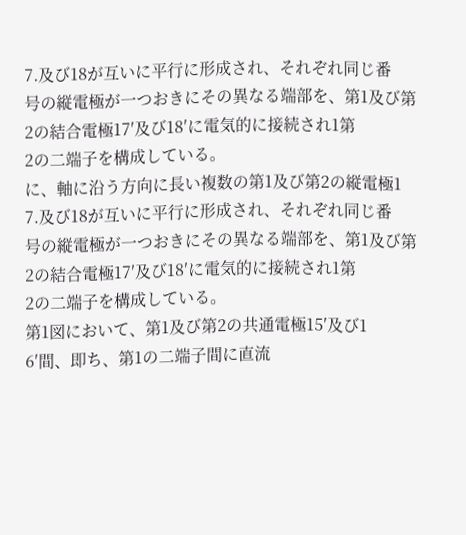7.及び18が互いに平行に形成され、それぞれ同じ番
号の縦電極が一つおきにその異なる端部を、第1及び第
2の結合電極17′及び18′に電気的に接続され1第
2の二端子を構成している。
に、軸に沿う方向に長い複数の第1及び第2の縦電極1
7.及び18が互いに平行に形成され、それぞれ同じ番
号の縦電極が一つおきにその異なる端部を、第1及び第
2の結合電極17′及び18′に電気的に接続され1第
2の二端子を構成している。
第1図において、第1及び第2の共通電極15′及び1
6′間、即ち、第1の二端子間に直流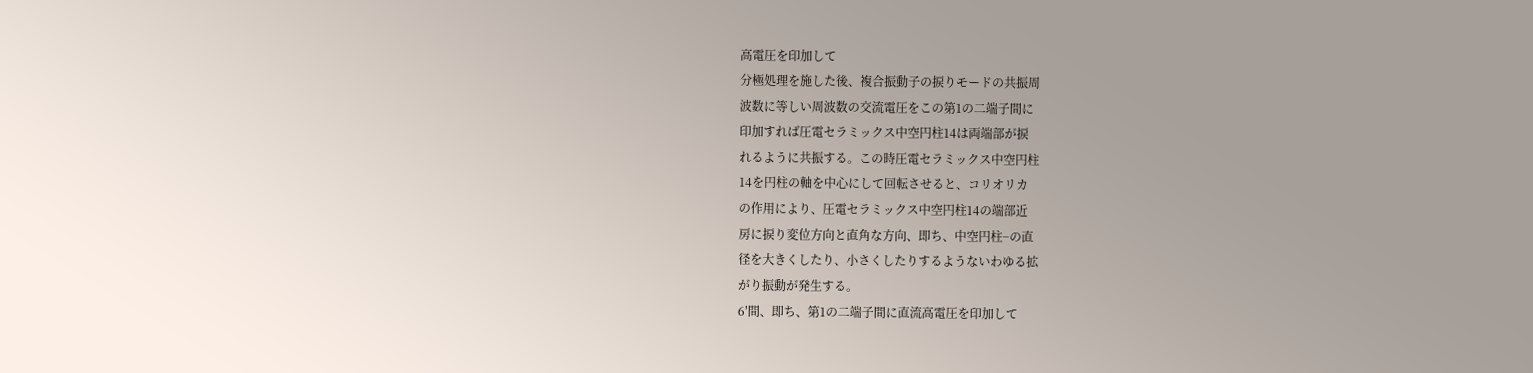高電圧を印加して
分極処理を施した後、複合振動子の捩りモードの共振周
波数に等しい周波数の交流電圧をこの第1の二端子間に
印加すれば圧電セラミックス中空円柱14は両端部が捩
れるように共振する。この時圧電セラミックス中空円柱
14を円柱の軸を中心にして回転させると、コリオリカ
の作用により、圧電セラミックス中空円柱14の端部近
房に捩り変位方向と直角な方向、即ち、中空円柱−の直
径を大きくしたり、小さくしたりするようないわゆる拡
がり振動が発生する。
6′間、即ち、第1の二端子間に直流高電圧を印加して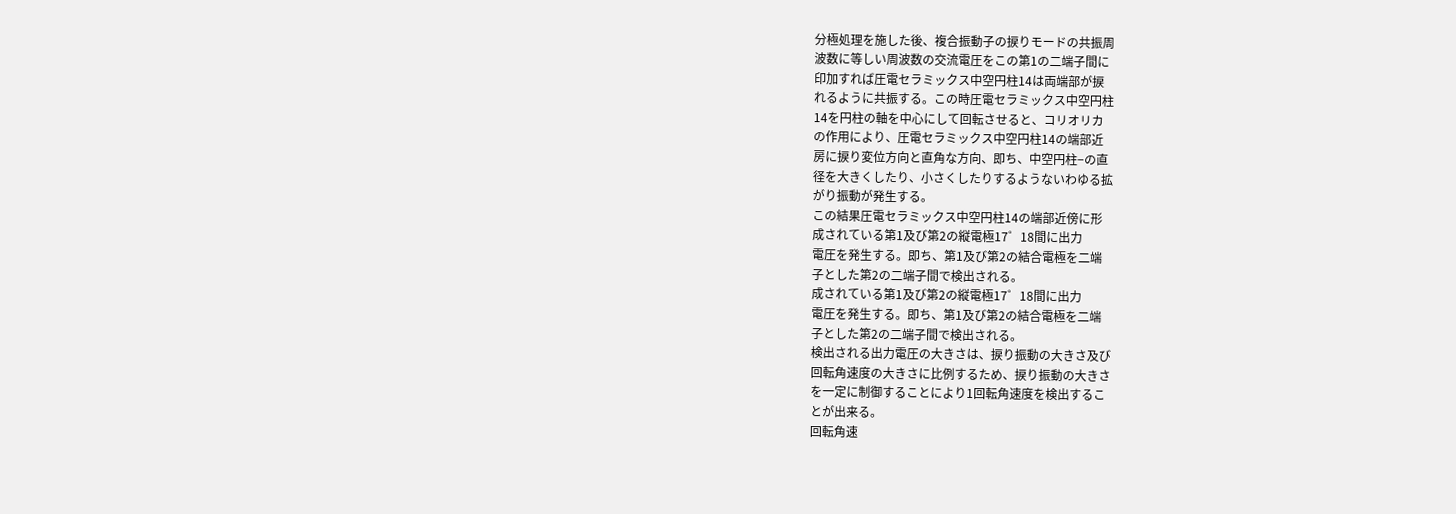分極処理を施した後、複合振動子の捩りモードの共振周
波数に等しい周波数の交流電圧をこの第1の二端子間に
印加すれば圧電セラミックス中空円柱14は両端部が捩
れるように共振する。この時圧電セラミックス中空円柱
14を円柱の軸を中心にして回転させると、コリオリカ
の作用により、圧電セラミックス中空円柱14の端部近
房に捩り変位方向と直角な方向、即ち、中空円柱−の直
径を大きくしたり、小さくしたりするようないわゆる拡
がり振動が発生する。
この結果圧電セラミックス中空円柱14の端部近傍に形
成されている第1及び第2の縦電極17゜18間に出力
電圧を発生する。即ち、第1及び第2の結合電極を二端
子とした第2の二端子間で検出される。
成されている第1及び第2の縦電極17゜18間に出力
電圧を発生する。即ち、第1及び第2の結合電極を二端
子とした第2の二端子間で検出される。
検出される出力電圧の大きさは、捩り振動の大きさ及び
回転角速度の大きさに比例するため、捩り振動の大きさ
を一定に制御することにより1回転角速度を検出するこ
とが出来る。
回転角速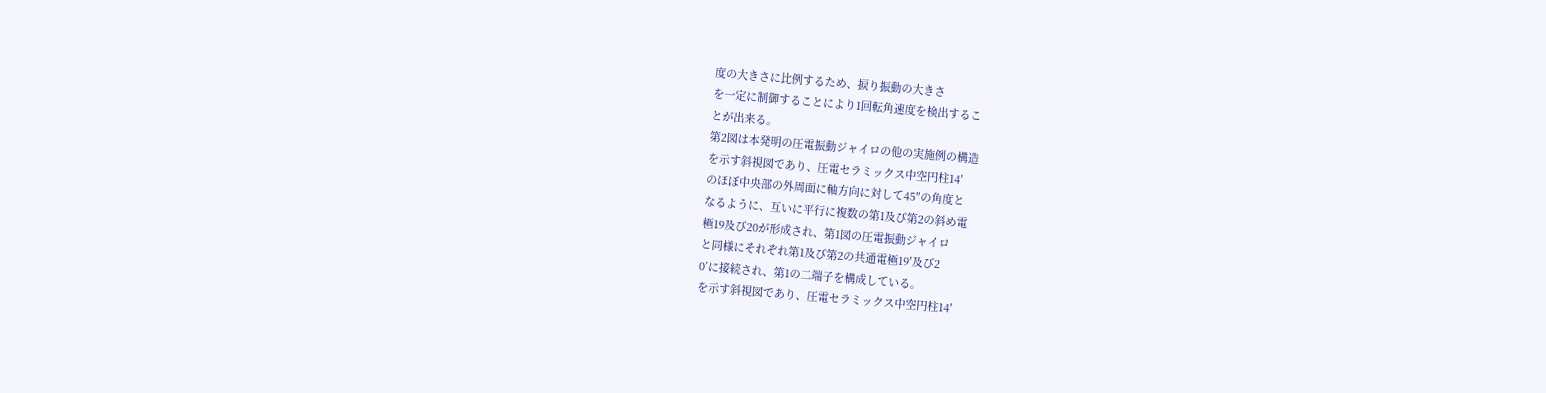度の大きさに比例するため、捩り振動の大きさ
を一定に制御することにより1回転角速度を検出するこ
とが出来る。
第2図は本発明の圧電振動ジャイロの他の実施例の構造
を示す斜視図であり、圧電セラミックス中空円柱14′
のほぼ中央部の外周面に軸方向に対して45″の角度と
なるように、互いに平行に複数の第1及び第2の斜め電
極19及び20が形成され、第1図の圧電振動ジャイロ
と同様にそれぞれ第1及び第2の共通電極19′及び2
0’に接続され、第1の二端子を構成している。
を示す斜視図であり、圧電セラミックス中空円柱14′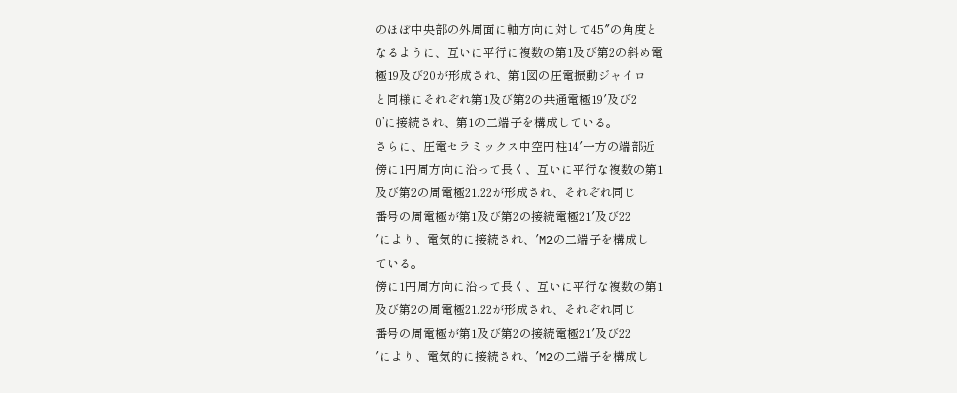のほぼ中央部の外周面に軸方向に対して45″の角度と
なるように、互いに平行に複数の第1及び第2の斜め電
極19及び20が形成され、第1図の圧電振動ジャイロ
と同様にそれぞれ第1及び第2の共通電極19′及び2
0’に接続され、第1の二端子を構成している。
さらに、圧電セラミックス中空円柱14′一方の端部近
傍に1円周方向に沿って長く、互いに平行な複数の第1
及び第2の周電極21.22が形成され、それぞれ同じ
番号の周電極が第1及び第2の接続電極21′及び22
′により、電気的に接続され、′M2の二端子を構成し
ている。
傍に1円周方向に沿って長く、互いに平行な複数の第1
及び第2の周電極21.22が形成され、それぞれ同じ
番号の周電極が第1及び第2の接続電極21′及び22
′により、電気的に接続され、′M2の二端子を構成し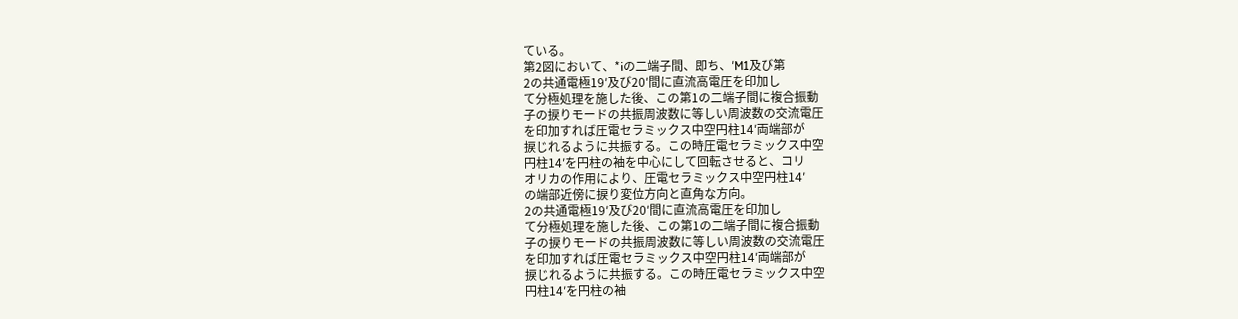ている。
第2図において、*iの二端子間、即ち、′M1及び第
2の共通電極19′及び20′間に直流高電圧を印加し
て分極処理を施した後、この第1の二端子間に複合振動
子の捩りモードの共振周波数に等しい周波数の交流電圧
を印加すれば圧電セラミックス中空円柱14′両端部が
捩じれるように共振する。この時圧電セラミックス中空
円柱14′を円柱の袖を中心にして回転させると、コリ
オリカの作用により、圧電セラミックス中空円柱14′
の端部近傍に捩り変位方向と直角な方向。
2の共通電極19′及び20′間に直流高電圧を印加し
て分極処理を施した後、この第1の二端子間に複合振動
子の捩りモードの共振周波数に等しい周波数の交流電圧
を印加すれば圧電セラミックス中空円柱14′両端部が
捩じれるように共振する。この時圧電セラミックス中空
円柱14′を円柱の袖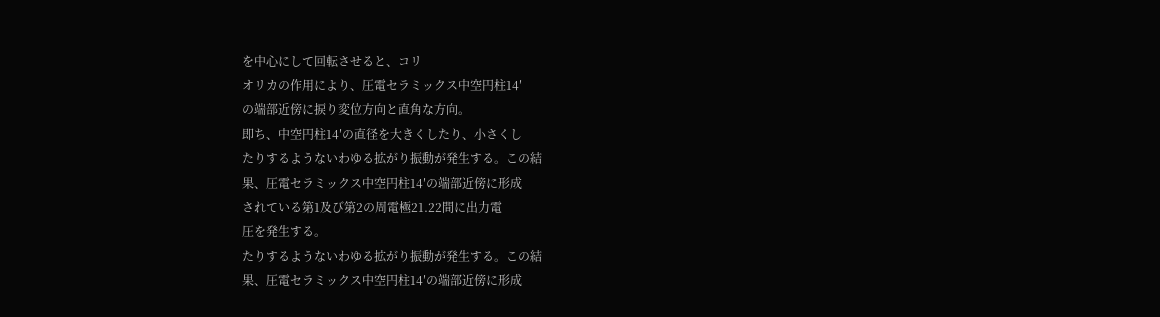を中心にして回転させると、コリ
オリカの作用により、圧電セラミックス中空円柱14′
の端部近傍に捩り変位方向と直角な方向。
即ち、中空円柱14′の直径を大きくしたり、小さくし
たりするようないわゆる拡がり振動が発生する。この結
果、圧電セラミックス中空円柱14′の端部近傍に形成
されている第1及び第2の周電極21.22間に出力電
圧を発生する。
たりするようないわゆる拡がり振動が発生する。この結
果、圧電セラミックス中空円柱14′の端部近傍に形成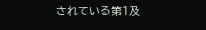されている第1及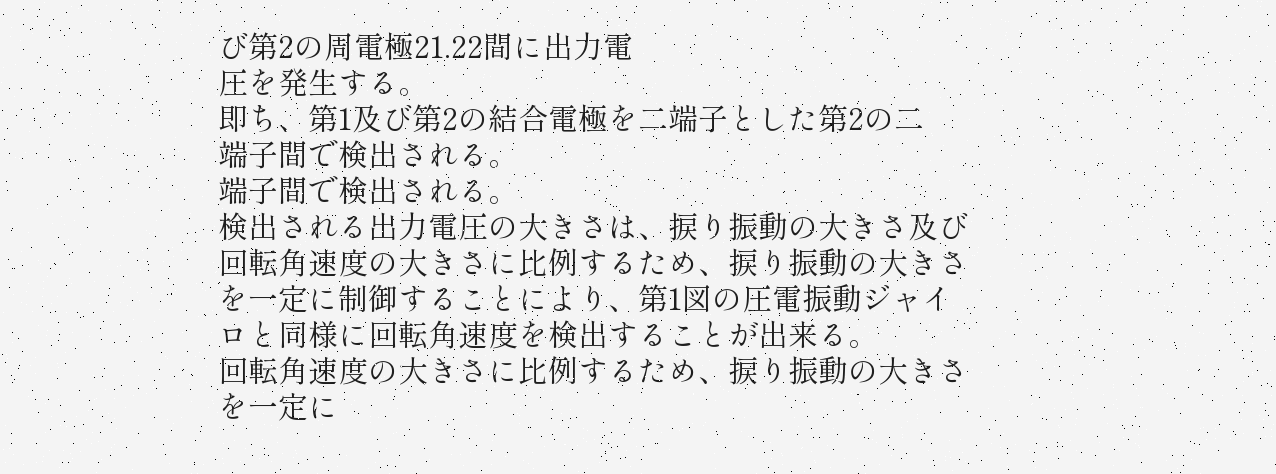び第2の周電極21.22間に出力電
圧を発生する。
即ち、第1及び第2の結合電極を二端子とした第2の二
端子間で検出される。
端子間で検出される。
検出される出力電圧の大きさは、捩り振動の大きさ及び
回転角速度の大きさに比例するため、捩り振動の大きさ
を一定に制御することにより、第1図の圧電振動ジャイ
ロと同様に回転角速度を検出することが出来る。
回転角速度の大きさに比例するため、捩り振動の大きさ
を一定に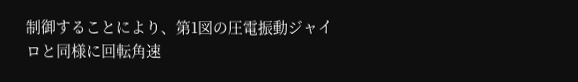制御することにより、第1図の圧電振動ジャイ
ロと同様に回転角速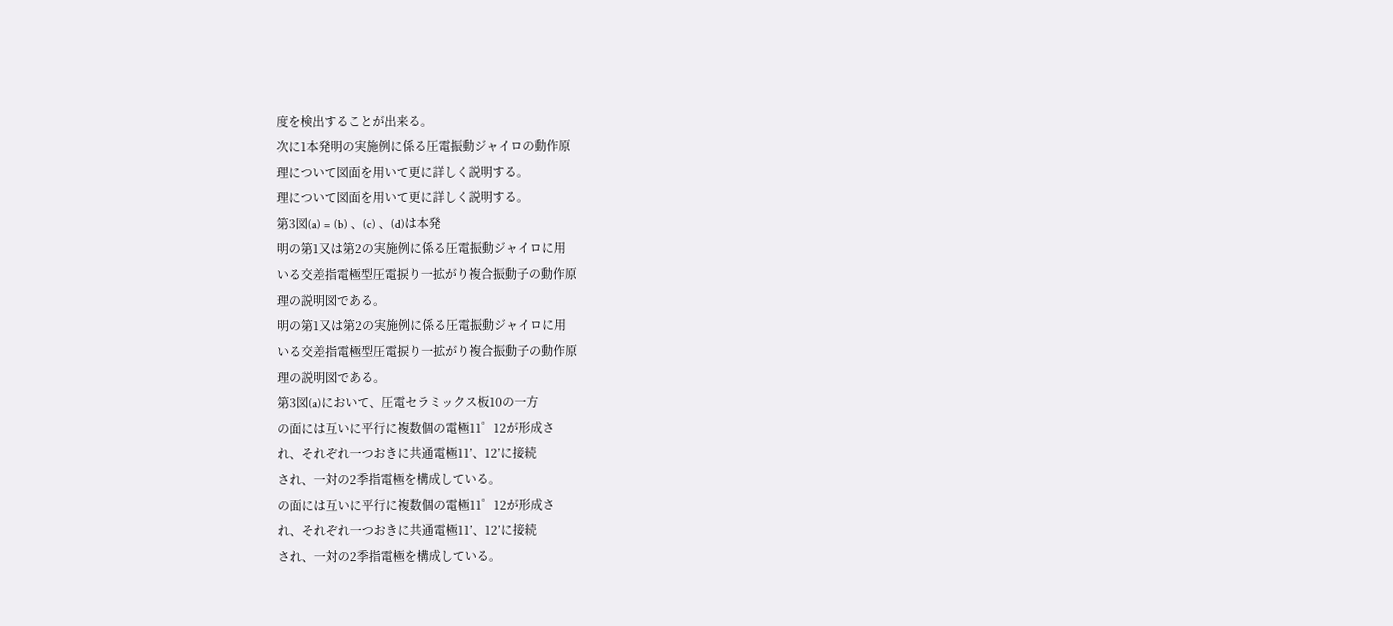度を検出することが出来る。
次に1本発明の実施例に係る圧電振動ジャイロの動作原
理について図面を用いて更に詳しく説明する。
理について図面を用いて更に詳しく説明する。
第3図(a) = (b) 、(c) 、(d)は本発
明の第1又は第2の実施例に係る圧電振動ジャイロに用
いる交差指電極型圧電捩り一拡がり複合振動子の動作原
理の説明図である。
明の第1又は第2の実施例に係る圧電振動ジャイロに用
いる交差指電極型圧電捩り一拡がり複合振動子の動作原
理の説明図である。
第3図(a)において、圧電セラミックス板10の一方
の面には互いに平行に複数個の電極11゜12が形成さ
れ、それぞれ一つおきに共通電極11’、12’に接続
され、一対の2季指電極を構成している。
の面には互いに平行に複数個の電極11゜12が形成さ
れ、それぞれ一つおきに共通電極11’、12’に接続
され、一対の2季指電極を構成している。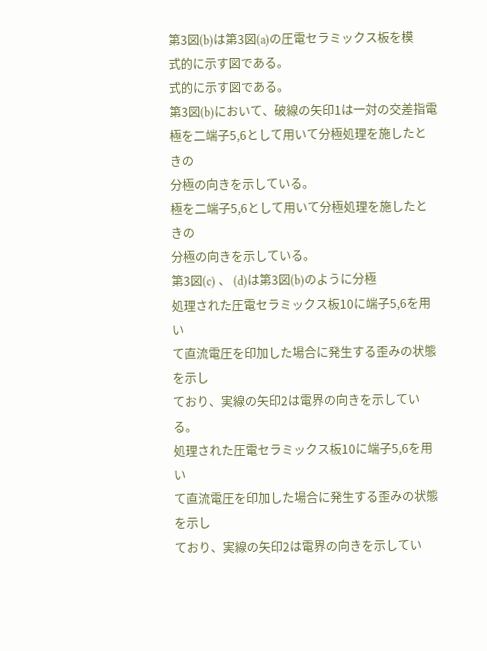第3図(b)は第3図(a)の圧電セラミックス板を模
式的に示す図である。
式的に示す図である。
第3図(b)において、破線の矢印1は一対の交差指電
極を二端子5,6として用いて分極処理を施したときの
分極の向きを示している。
極を二端子5,6として用いて分極処理を施したときの
分極の向きを示している。
第3図(c) 、 (d)は第3図(b)のように分極
処理された圧電セラミックス板10に端子5,6を用い
て直流電圧を印加した場合に発生する歪みの状態を示し
ており、実線の矢印2は電界の向きを示している。
処理された圧電セラミックス板10に端子5,6を用い
て直流電圧を印加した場合に発生する歪みの状態を示し
ており、実線の矢印2は電界の向きを示してい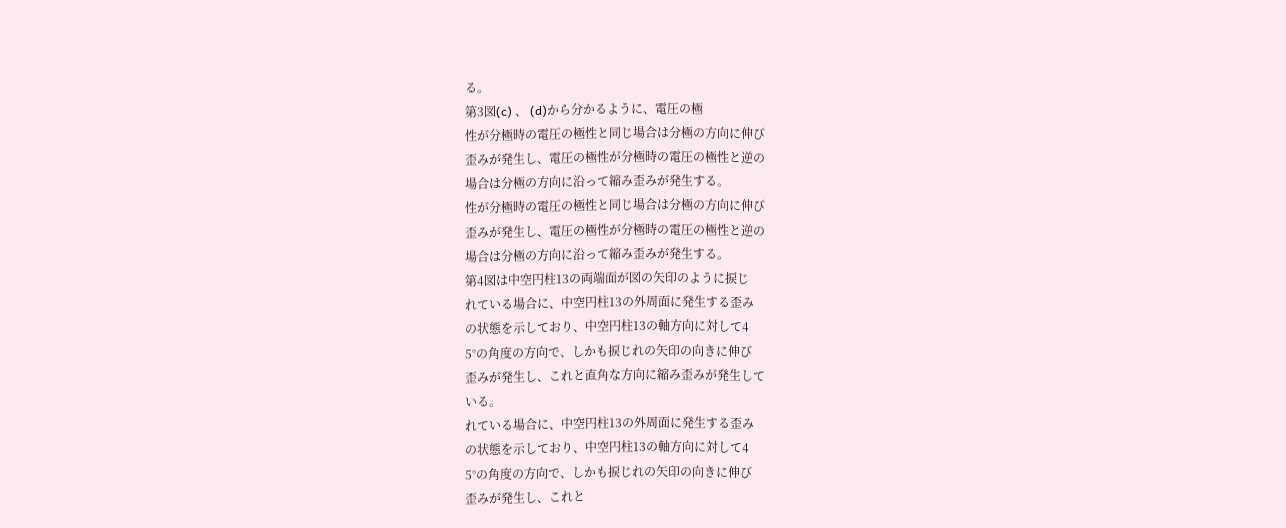る。
第3図(c) 、 (d)から分かるように、電圧の極
性が分極時の電圧の極性と同じ場合は分極の方向に伸び
歪みが発生し、電圧の極性が分極時の電圧の極性と逆の
場合は分極の方向に沿って縮み歪みが発生する。
性が分極時の電圧の極性と同じ場合は分極の方向に伸び
歪みが発生し、電圧の極性が分極時の電圧の極性と逆の
場合は分極の方向に沿って縮み歪みが発生する。
第4図は中空円柱13の両端面が図の矢印のように捩じ
れている場合に、中空円柱13の外周面に発生する歪み
の状態を示しており、中空円柱13の軸方向に対して4
5°の角度の方向で、しかも捩じれの矢印の向きに伸び
歪みが発生し、これと直角な方向に縮み歪みが発生して
いる。
れている場合に、中空円柱13の外周面に発生する歪み
の状態を示しており、中空円柱13の軸方向に対して4
5°の角度の方向で、しかも捩じれの矢印の向きに伸び
歪みが発生し、これと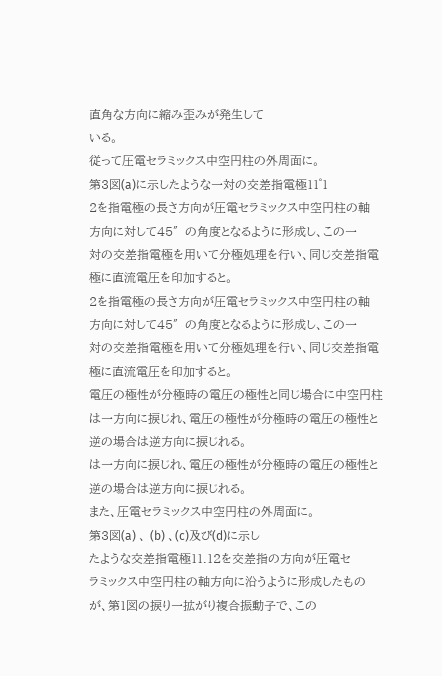直角な方向に縮み歪みが発生して
いる。
従って圧電セラミックス中空円柱の外周面に。
第3図(a)に示したような一対の交差指電極11゜1
2を指電極の長さ方向が圧電セラミックス中空円柱の軸
方向に対して45″の角度となるように形成し、この一
対の交差指電極を用いて分極処理を行い、同じ交差指電
極に直流電圧を印加すると。
2を指電極の長さ方向が圧電セラミックス中空円柱の軸
方向に対して45″の角度となるように形成し、この一
対の交差指電極を用いて分極処理を行い、同じ交差指電
極に直流電圧を印加すると。
電圧の極性が分極時の電圧の極性と同じ場合に中空円柱
は一方向に捩じれ、電圧の極性が分極時の電圧の極性と
逆の場合は逆方向に捩じれる。
は一方向に捩じれ、電圧の極性が分極時の電圧の極性と
逆の場合は逆方向に捩じれる。
また、圧電セラミックス中空円柱の外周面に。
第3図(a) 、 (b) 、(c)及び(d)に示し
たような交差指電極11.12を交差指の方向が圧電セ
ラミックス中空円柱の軸方向に沿うように形成したもの
が、第1図の捩り一拡がり複合振動子で、この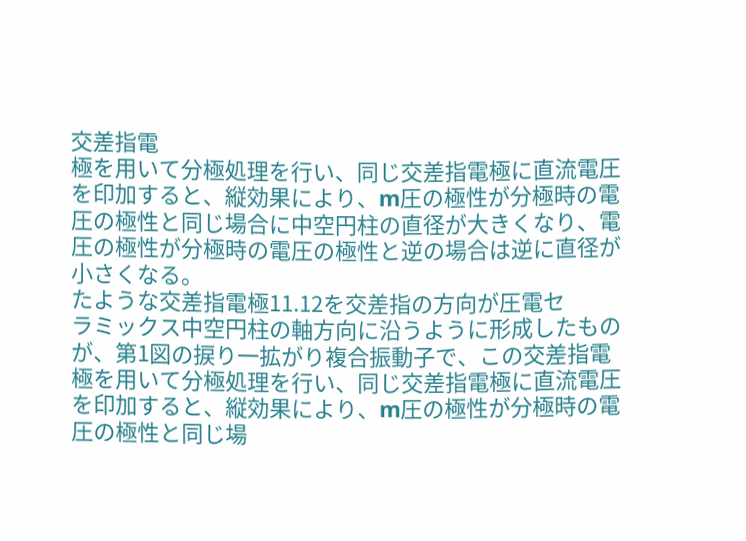交差指電
極を用いて分極処理を行い、同じ交差指電極に直流電圧
を印加すると、縦効果により、m圧の極性が分極時の電
圧の極性と同じ場合に中空円柱の直径が大きくなり、電
圧の極性が分極時の電圧の極性と逆の場合は逆に直径が
小さくなる。
たような交差指電極11.12を交差指の方向が圧電セ
ラミックス中空円柱の軸方向に沿うように形成したもの
が、第1図の捩り一拡がり複合振動子で、この交差指電
極を用いて分極処理を行い、同じ交差指電極に直流電圧
を印加すると、縦効果により、m圧の極性が分極時の電
圧の極性と同じ場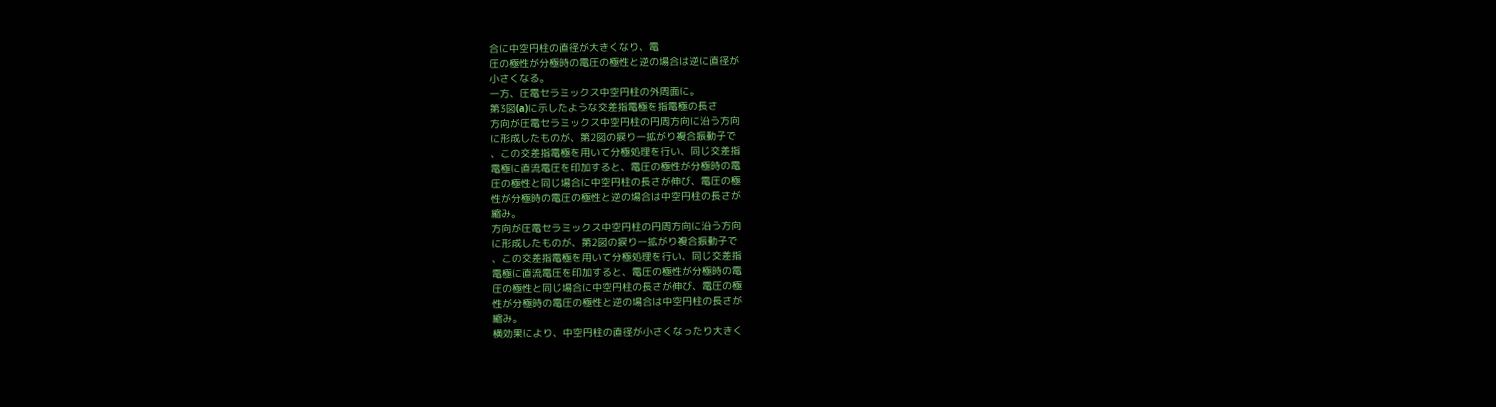合に中空円柱の直径が大きくなり、電
圧の極性が分極時の電圧の極性と逆の場合は逆に直径が
小さくなる。
一方、圧電セラミックス中空円柱の外周面に。
第3図(a)に示したような交差指電極を指電極の長さ
方向が圧電セラミックス中空円柱の円周方向に沿う方向
に形成したものが、第2図の捩り一拡がり複合振動子で
、この交差指電極を用いて分極処理を行い、同じ交差指
電極に直流電圧を印加すると、電圧の極性が分極時の電
圧の極性と同じ場合に中空円柱の長さが伸び、電圧の極
性が分極時の電圧の極性と逆の場合は中空円柱の長さが
縮み。
方向が圧電セラミックス中空円柱の円周方向に沿う方向
に形成したものが、第2図の捩り一拡がり複合振動子で
、この交差指電極を用いて分極処理を行い、同じ交差指
電極に直流電圧を印加すると、電圧の極性が分極時の電
圧の極性と同じ場合に中空円柱の長さが伸び、電圧の極
性が分極時の電圧の極性と逆の場合は中空円柱の長さが
縮み。
横効果により、中空円柱の直径が小さくなったり大きく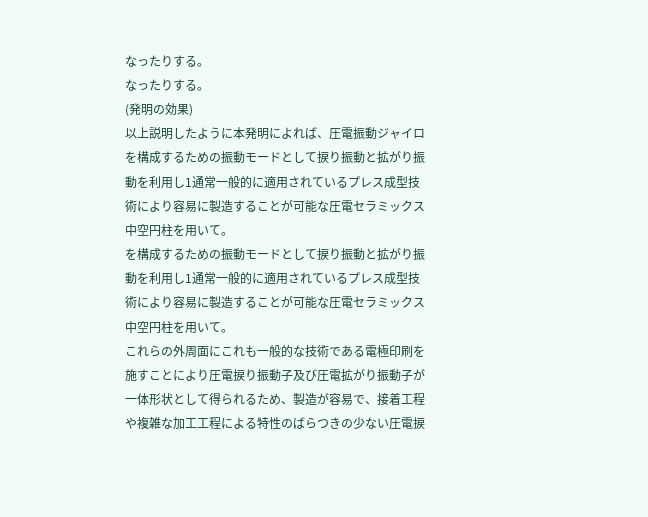なったりする。
なったりする。
(発明の効果)
以上説明したように本発明によれば、圧電振動ジャイロ
を構成するための振動モードとして捩り振動と拡がり振
動を利用し1通常一般的に適用されているプレス成型技
術により容易に製造することが可能な圧電セラミックス
中空円柱を用いて。
を構成するための振動モードとして捩り振動と拡がり振
動を利用し1通常一般的に適用されているプレス成型技
術により容易に製造することが可能な圧電セラミックス
中空円柱を用いて。
これらの外周面にこれも一般的な技術である電極印刷を
施すことにより圧電捩り振動子及び圧電拡がり振動子が
一体形状として得られるため、製造が容易で、接着工程
や複雑な加工工程による特性のばらつきの少ない圧電捩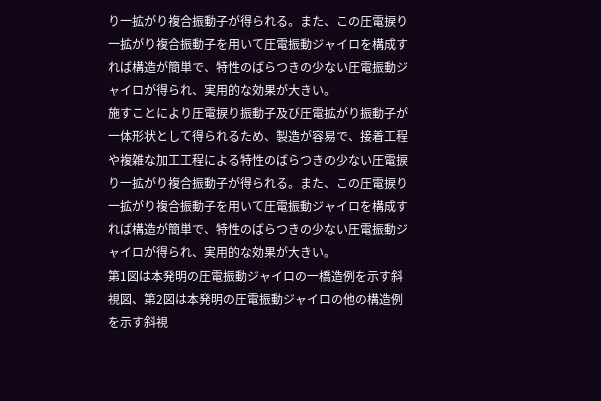り一拡がり複合振動子が得られる。また、この圧電捩り
一拡がり複合振動子を用いて圧電振動ジャイロを構成す
れば構造が簡単で、特性のばらつきの少ない圧電振動ジ
ャイロが得られ、実用的な効果が大きい。
施すことにより圧電捩り振動子及び圧電拡がり振動子が
一体形状として得られるため、製造が容易で、接着工程
や複雑な加工工程による特性のばらつきの少ない圧電捩
り一拡がり複合振動子が得られる。また、この圧電捩り
一拡がり複合振動子を用いて圧電振動ジャイロを構成す
れば構造が簡単で、特性のばらつきの少ない圧電振動ジ
ャイロが得られ、実用的な効果が大きい。
第1図は本発明の圧電振動ジャイロの一橋造例を示す斜
視図、第2図は本発明の圧電振動ジャイロの他の構造例
を示す斜視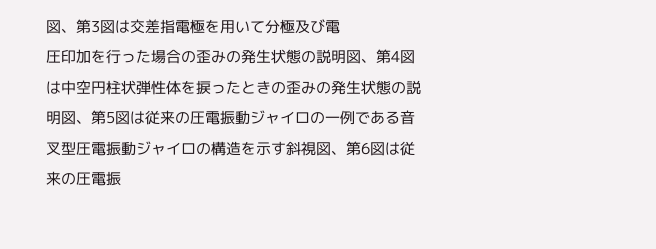図、第3図は交差指電極を用いて分極及び電
圧印加を行った場合の歪みの発生状態の説明図、第4図
は中空円柱状弾性体を捩ったときの歪みの発生状態の説
明図、第5図は従来の圧電振動ジャイロの一例である音
叉型圧電振動ジャイロの構造を示す斜視図、第6図は従
来の圧電振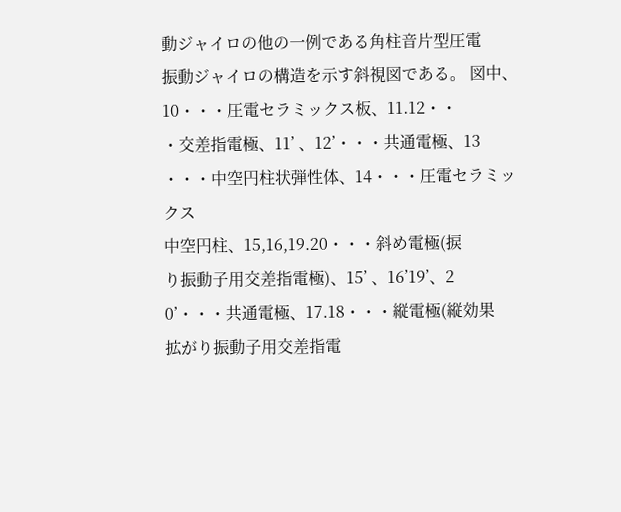動ジャイロの他の一例である角柱音片型圧電
振動ジャイロの構造を示す斜視図である。 図中、10・・・圧電セラミックス板、11.12・・
・交差指電極、11’ 、12’・・・共通電極、13
・・・中空円柱状弾性体、14・・・圧電セラミックス
中空円柱、15,16,19.20・・・斜め電極(捩
り振動子用交差指電極)、15’ 、16’19’、2
0’・・・共通電極、17.18・・・縦電極(縦効果
拡がり振動子用交差指電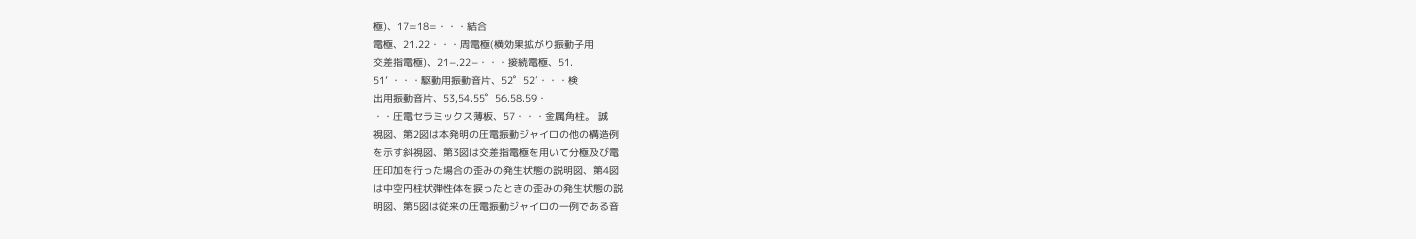極)、17=18=・・・結合
電極、21.22・・・周電極(横効果拡がり振動子用
交差指電極)、21−.22−・・・接続電極、51.
51’ ・・・駆動用振動音片、52゜52′・・・検
出用振動音片、53,54.55゜56.58.59・
・・圧電セラミックス薄板、57・・・金属角柱。 誠
視図、第2図は本発明の圧電振動ジャイロの他の構造例
を示す斜視図、第3図は交差指電極を用いて分極及び電
圧印加を行った場合の歪みの発生状態の説明図、第4図
は中空円柱状弾性体を捩ったときの歪みの発生状態の説
明図、第5図は従来の圧電振動ジャイロの一例である音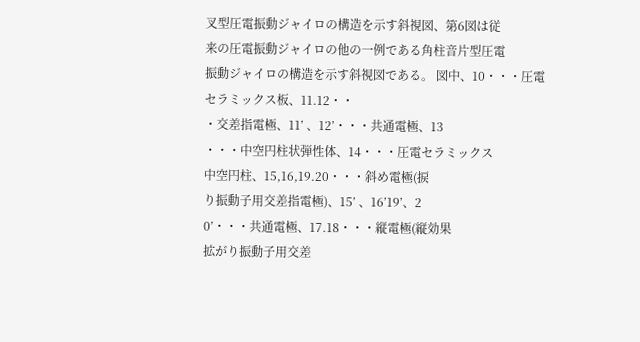叉型圧電振動ジャイロの構造を示す斜視図、第6図は従
来の圧電振動ジャイロの他の一例である角柱音片型圧電
振動ジャイロの構造を示す斜視図である。 図中、10・・・圧電セラミックス板、11.12・・
・交差指電極、11’ 、12’・・・共通電極、13
・・・中空円柱状弾性体、14・・・圧電セラミックス
中空円柱、15,16,19.20・・・斜め電極(捩
り振動子用交差指電極)、15’ 、16’19’、2
0’・・・共通電極、17.18・・・縦電極(縦効果
拡がり振動子用交差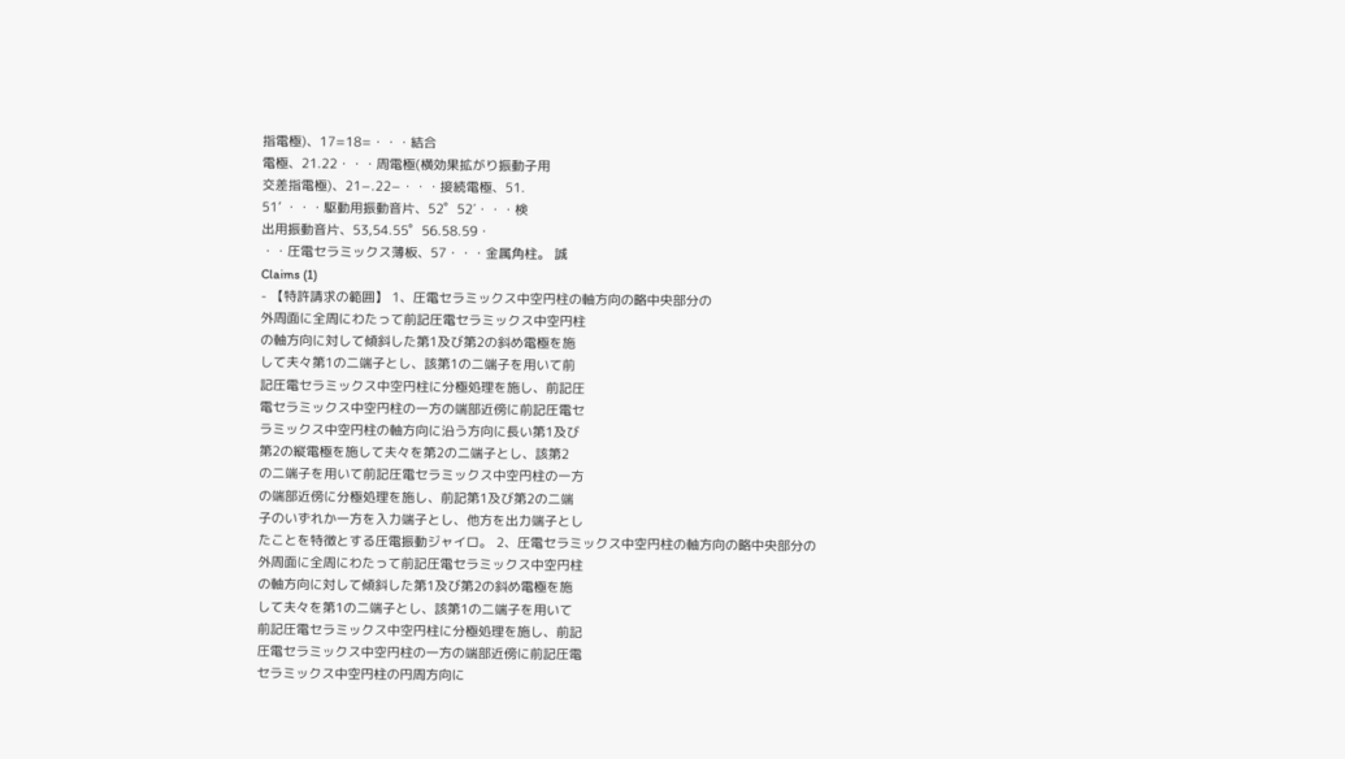指電極)、17=18=・・・結合
電極、21.22・・・周電極(横効果拡がり振動子用
交差指電極)、21−.22−・・・接続電極、51.
51’ ・・・駆動用振動音片、52゜52′・・・検
出用振動音片、53,54.55゜56.58.59・
・・圧電セラミックス薄板、57・・・金属角柱。 誠
Claims (1)
- 【特許請求の範囲】 1、圧電セラミックス中空円柱の軸方向の略中央部分の
外周面に全周にわたって前記圧電セラミックス中空円柱
の軸方向に対して傾斜した第1及び第2の斜め電極を施
して夫々第1の二端子とし、該第1の二端子を用いて前
記圧電セラミックス中空円柱に分極処理を施し、前記圧
電セラミックス中空円柱の一方の端部近傍に前記圧電セ
ラミックス中空円柱の軸方向に沿う方向に長い第1及び
第2の縦電極を施して夫々を第2の二端子とし、該第2
の二端子を用いて前記圧電セラミックス中空円柱の一方
の端部近傍に分極処理を施し、前記第1及び第2の二端
子のいずれか一方を入力端子とし、他方を出力端子とし
たことを特徴とする圧電振動ジャイロ。 2、圧電セラミックス中空円柱の軸方向の略中央部分の
外周面に全周にわたって前記圧電セラミックス中空円柱
の軸方向に対して傾斜した第1及び第2の斜め電極を施
して夫々を第1の二端子とし、該第1の二端子を用いて
前記圧電セラミックス中空円柱に分極処理を施し、前記
圧電セラミックス中空円柱の一方の端部近傍に前記圧電
セラミックス中空円柱の円周方向に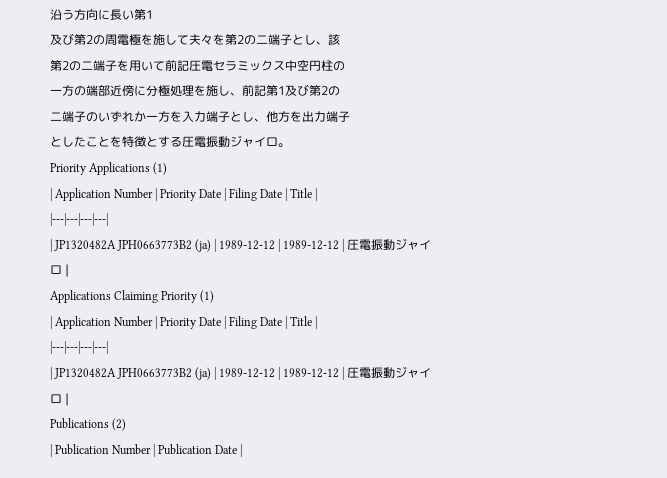沿う方向に長い第1
及び第2の周電極を施して夫々を第2の二端子とし、該
第2の二端子を用いて前記圧電セラミックス中空円柱の
一方の端部近傍に分極処理を施し、前記第1及び第2の
二端子のいずれか一方を入力端子とし、他方を出力端子
としたことを特徴とする圧電振動ジャイロ。
Priority Applications (1)
| Application Number | Priority Date | Filing Date | Title |
|---|---|---|---|
| JP1320482A JPH0663773B2 (ja) | 1989-12-12 | 1989-12-12 | 圧電振動ジャイロ |
Applications Claiming Priority (1)
| Application Number | Priority Date | Filing Date | Title |
|---|---|---|---|
| JP1320482A JPH0663773B2 (ja) | 1989-12-12 | 1989-12-12 | 圧電振動ジャイロ |
Publications (2)
| Publication Number | Publication Date |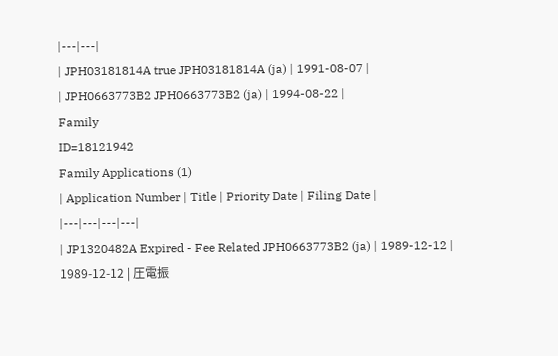|---|---|
| JPH03181814A true JPH03181814A (ja) | 1991-08-07 |
| JPH0663773B2 JPH0663773B2 (ja) | 1994-08-22 |
Family
ID=18121942
Family Applications (1)
| Application Number | Title | Priority Date | Filing Date |
|---|---|---|---|
| JP1320482A Expired - Fee Related JPH0663773B2 (ja) | 1989-12-12 | 1989-12-12 | 圧電振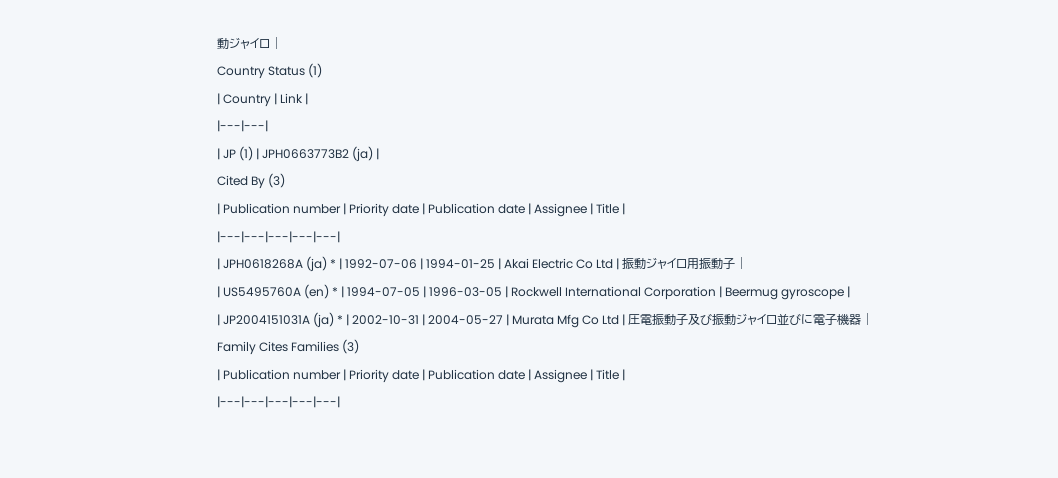動ジャイロ |
Country Status (1)
| Country | Link |
|---|---|
| JP (1) | JPH0663773B2 (ja) |
Cited By (3)
| Publication number | Priority date | Publication date | Assignee | Title |
|---|---|---|---|---|
| JPH0618268A (ja) * | 1992-07-06 | 1994-01-25 | Akai Electric Co Ltd | 振動ジャイロ用振動子 |
| US5495760A (en) * | 1994-07-05 | 1996-03-05 | Rockwell International Corporation | Beermug gyroscope |
| JP2004151031A (ja) * | 2002-10-31 | 2004-05-27 | Murata Mfg Co Ltd | 圧電振動子及び振動ジャイロ並びに電子機器 |
Family Cites Families (3)
| Publication number | Priority date | Publication date | Assignee | Title |
|---|---|---|---|---|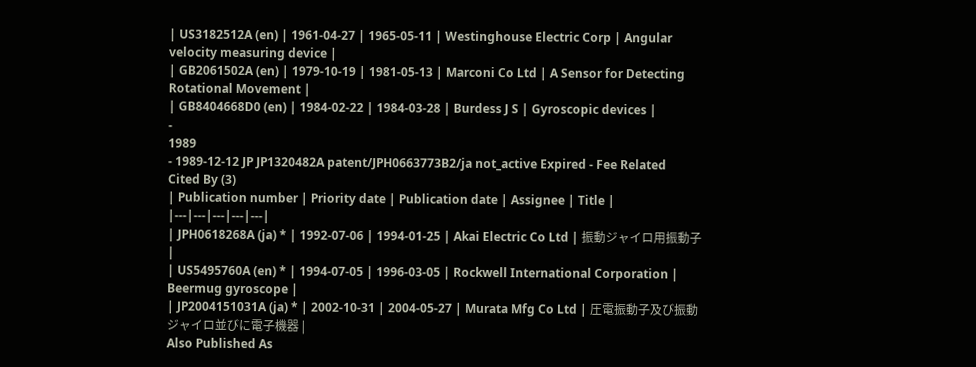| US3182512A (en) | 1961-04-27 | 1965-05-11 | Westinghouse Electric Corp | Angular velocity measuring device |
| GB2061502A (en) | 1979-10-19 | 1981-05-13 | Marconi Co Ltd | A Sensor for Detecting Rotational Movement |
| GB8404668D0 (en) | 1984-02-22 | 1984-03-28 | Burdess J S | Gyroscopic devices |
-
1989
- 1989-12-12 JP JP1320482A patent/JPH0663773B2/ja not_active Expired - Fee Related
Cited By (3)
| Publication number | Priority date | Publication date | Assignee | Title |
|---|---|---|---|---|
| JPH0618268A (ja) * | 1992-07-06 | 1994-01-25 | Akai Electric Co Ltd | 振動ジャイロ用振動子 |
| US5495760A (en) * | 1994-07-05 | 1996-03-05 | Rockwell International Corporation | Beermug gyroscope |
| JP2004151031A (ja) * | 2002-10-31 | 2004-05-27 | Murata Mfg Co Ltd | 圧電振動子及び振動ジャイロ並びに電子機器 |
Also Published As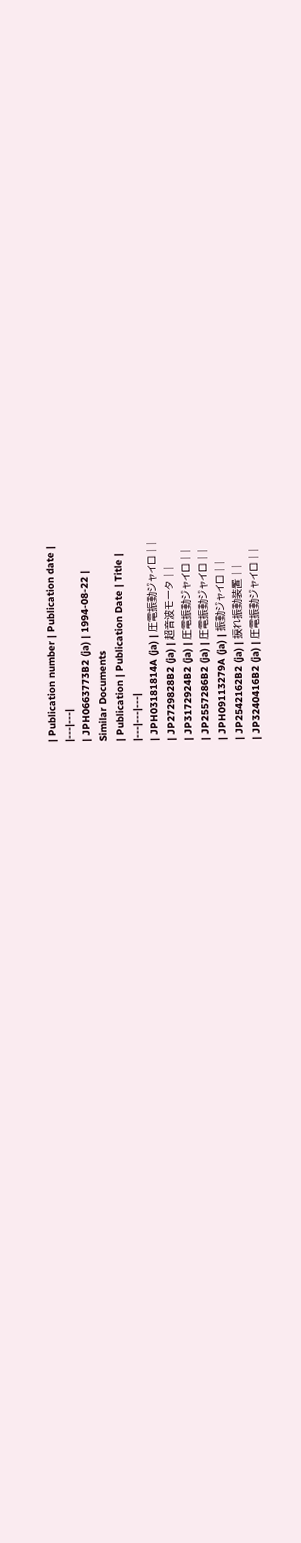| Publication number | Publication date |
|---|---|
| JPH0663773B2 (ja) | 1994-08-22 |
Similar Documents
| Publication | Publication Date | Title |
|---|---|---|
| JPH03181814A (ja) | 圧電振動ジャイロ | |
| JP2729828B2 (ja) | 超音波モータ | |
| JP3172924B2 (ja) | 圧電振動ジャイロ | |
| JP2557286B2 (ja) | 圧電振動ジャイロ | |
| JPH09113279A (ja) | 振動ジャイロ | |
| JP2542162B2 (ja) | 捩れ振動装置 | |
| JP3240416B2 (ja) | 圧電振動ジャイロ | |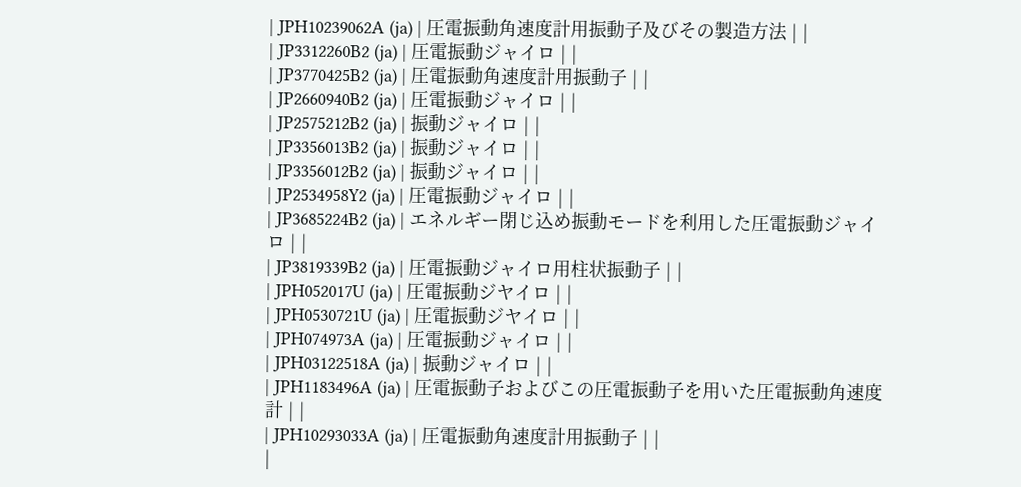| JPH10239062A (ja) | 圧電振動角速度計用振動子及びその製造方法 | |
| JP3312260B2 (ja) | 圧電振動ジャイロ | |
| JP3770425B2 (ja) | 圧電振動角速度計用振動子 | |
| JP2660940B2 (ja) | 圧電振動ジャイロ | |
| JP2575212B2 (ja) | 振動ジャイロ | |
| JP3356013B2 (ja) | 振動ジャイロ | |
| JP3356012B2 (ja) | 振動ジャイロ | |
| JP2534958Y2 (ja) | 圧電振動ジャイロ | |
| JP3685224B2 (ja) | エネルギー閉じ込め振動モードを利用した圧電振動ジャイロ | |
| JP3819339B2 (ja) | 圧電振動ジャイロ用柱状振動子 | |
| JPH052017U (ja) | 圧電振動ジヤイロ | |
| JPH0530721U (ja) | 圧電振動ジヤイロ | |
| JPH074973A (ja) | 圧電振動ジャイロ | |
| JPH03122518A (ja) | 振動ジャイロ | |
| JPH1183496A (ja) | 圧電振動子およびこの圧電振動子を用いた圧電振動角速度計 | |
| JPH10293033A (ja) | 圧電振動角速度計用振動子 | |
|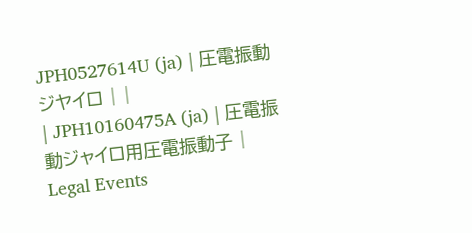JPH0527614U (ja) | 圧電振動ジヤイロ | |
| JPH10160475A (ja) | 圧電振動ジャイロ用圧電振動子 |
Legal Events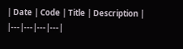| Date | Code | Title | Description |
|---|---|---|---|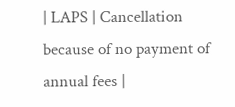| LAPS | Cancellation because of no payment of annual fees |